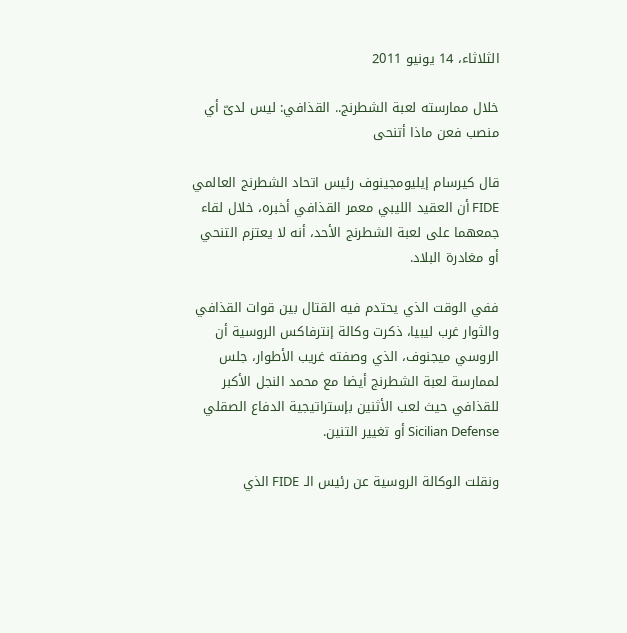الثلاثاء، 14 يونيو 2011

خلال ممارسته لعبة الشطرنج.. القذافي: ليس لدىّ أي منصب فعن ماذا أتنحى

قال كيرسام إيليومجينوف رئيس اتحاد الشطرنج العالمي FIDE أن العقيد الليبي معمر القذافي أخبره، خلال لقاء جمعهما على لعبة الشطرنج الأحد، أنه لا يعتزم التنحي أو مغادرة البلاد.

ففي الوقت الذي يحتدم فيه القتال بين قوات القذافي والثوار غرب ليبيا، ذكرت وكالة إنترفاكس الروسية أن الروسي ميجنوف، الذي وصفته غريب الأطوار، جلس لممارسة لعبة الشطرنج أيضا مع محمد النجل الأكبر للقذافي حيث لعب الأثنين بإستراتيجية الدفاع الصقلي Sicilian Defense أو تغيير التنين.

ونقلت الوكالة الروسية عن رئيس الـ FIDE الذي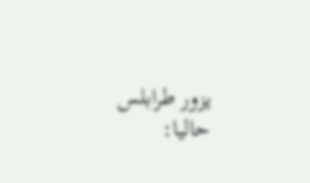يزور طرابلس حاليا: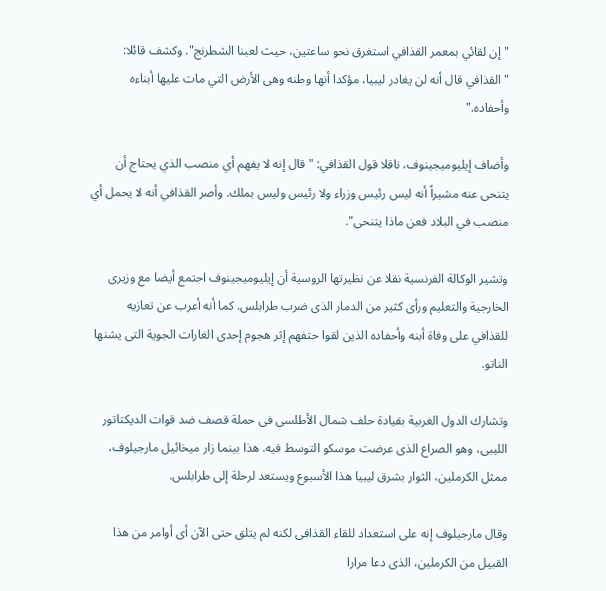"إن لقائي بمعمر القذافي استغرق نحو ساعتين، حيث لعبنا الشطرنج". وكشف قائلا: "القذافي قال أنه لن يغادر ليبيا، مؤكدا أنها وطنه وهى الأرض التي مات عليها أبناءه وأحفاده."

وأضاف إيليوميجينوف، ناقلا قول القذافي: "قال إنه لا يفهم أي منصب الذي يحتاج أن يتنحى عنه مشيراً أنه ليس رئيس وزراء ولا رئيس وليس بملك. وأصر القذافي أنه لا يحمل أي منصب في البلاد فعن ماذا يتنحى".

وتشير الوكالة الفرنسية نقلا عن نظيرتها الروسية أن إيليوميجينوف اجتمع أيضا مع وزيرى الخارجية والتعليم ورأى كثير من الدمار الذى ضرب طرابلس. كما أنه أعرب عن تعازيه للقذافي على وفاة أبنه وأحفاده الذين لقوا حتفهم إثر هجوم إحدى الغارات الجوية التى يشنها الناتو.

وتشارك الدول الغربية بقيادة حلف شمال الأطلسى فى حملة قصف ضد قوات الديكتاتور الليبى، وهو الصراع الذى عرضت موسكو التوسط فيه. هذا بينما زار ميخائيل مارجيلوف، ممثل الكرملين، الثوار بشرق ليبيا هذا الأسبوع ويستعد لرحلة إلى طرابلس.

وقال مارجيلوف إنه على استعداد للقاء القذافى لكنه لم يتلق حتى الآن أى أوامر من هذا القبيل من الكرملين، الذى دعا مرارا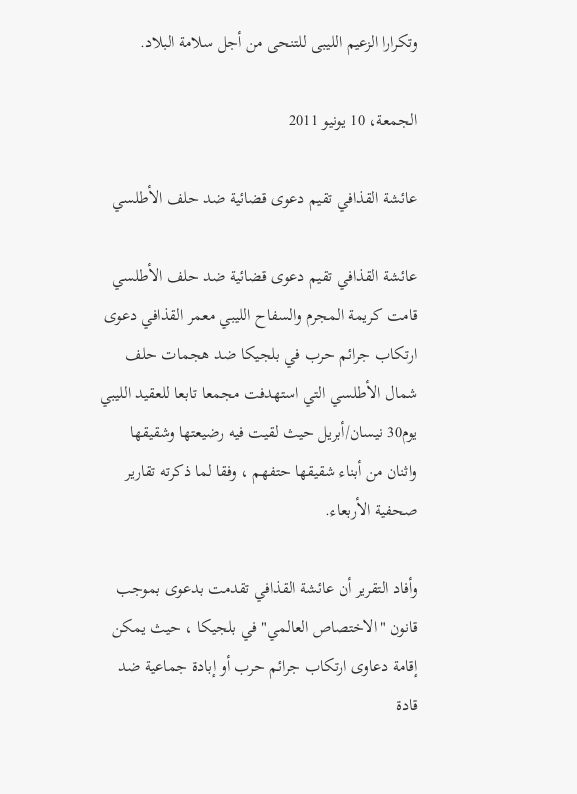وتكرارا الزعيم الليبى للتنحى من أجل سلامة البلاد.

الجمعة، 10 يونيو 2011

عائشة القذافي تقيم دعوى قضائية ضد حلف الأطلسي

عائشة القذافي تقيم دعوى قضائية ضد حلف الأطلسي
قامت كريمة المجرم والسفاح الليبي معمر القذافي دعوى ارتكاب جرائم حرب في بلجيكا ضد هجمات حلف شمال الأطلسي التي استهدفت مجمعا تابعا للعقيد الليبي يوم30 نيسان/أبريل حيث لقيت فيه رضيعتها وشقيقها واثنان من أبناء شقيقها حتفهم ، وفقا لما ذكرته تقارير صحفية الأربعاء.

وأفاد التقرير أن عائشة القذافي تقدمت بدعوى بموجب قانون "الاختصاص العالمي" في بلجيكا ، حيث يمكن إقامة دعاوى ارتكاب جرائم حرب أو إبادة جماعية ضد قادة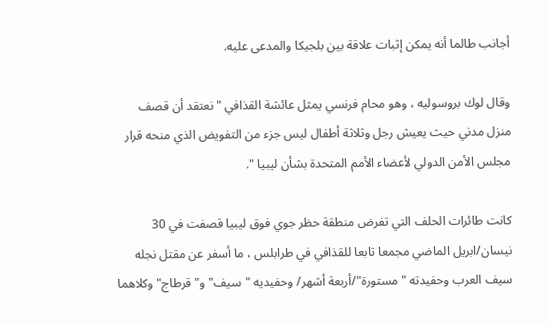أجانب طالما أنه يمكن إثبات علاقة بين بلجيكا والمدعى عليه.

وقال لوك بروسوليه ، وهو محام فرنسي يمثل عائشة القذافي " نعتقد أن قصف منزل مدني حيث يعيش رجل وثلاثة أطفال ليس جزء من التفويض الذي منحه قرار مجلس الأمن الدولي لأعضاء الأمم المتحدة بشأن ليبيا ".

كانت طائرات الحلف التي تفرض منطقة حظر جوي فوق ليبيا قصفت في 30 نيسان/ابريل الماضي مجمعا تابعا للقذافي في طرابلس ، ما أسفر عن مقتل نجله سيف العرب وحفيدته "مستورة"/أربعة أشهر/ وحفيديه "سيف" و"قرطاج" وكلاهما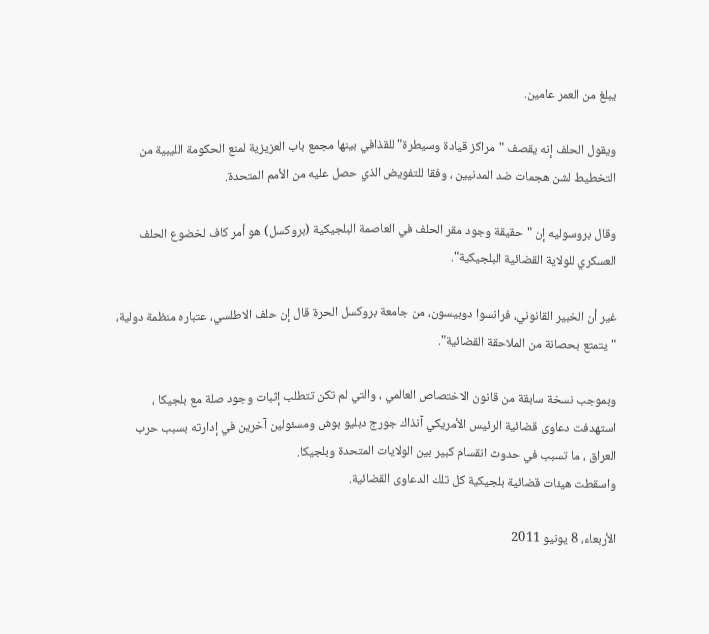يبلغ من العمر عامين.

ويقول الحلف إنه يقصف "مراكز قيادة وسيطرة" للقذافي بينها مجمع باب العزيزية لمنع الحكومة الليبية من التخطيط لشن هجمات ضد المدنيين ، وفقا للتفويض الذي حصل عليه من الأمم المتحدة.

وقال بروسوليه إن "حقيقة وجود مقر الحلف في العاصمة البلجيكية (بروكسل) هو أمر كاف لخضوع الحلف العسكري للولاية القضائية البلجيكية".

غير أن الخبير القانوني، فرانسوا دوبيسون، من جامعة بروكسل الحرة قال إن حلف الاطلسي، عتباره منظمة دولية، "يتمتع بحصانة من الملاحقة القضائية".

وبموجب نسخة سابقة من قانون الاختصاص العالمي ، والتي لم تكن تتطلب إثبات وجود صلة مع بلجيكا ، استهدفت دعاوى قضائية الرئيس الأمريكي آنذاك جورج دبليو بوش ومسئولين آخرين في إدارته بسبب حرب العراق ، ما تسبب في حدوث انقسام كبير بين الولايات المتحدة وبلجيكا.
واسقطت هيئات قضائية بلجيكية كل تلك الدعاوى القضائية.

الأربعاء، 8 يونيو 2011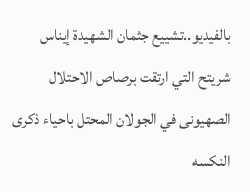بالفيديو..تشييع جثمان الشهيدة إيناس شريتح التي ارتقت برصاص الاحتلال الصهيونى في الجولان المحتل باحياء ذكرى النكسه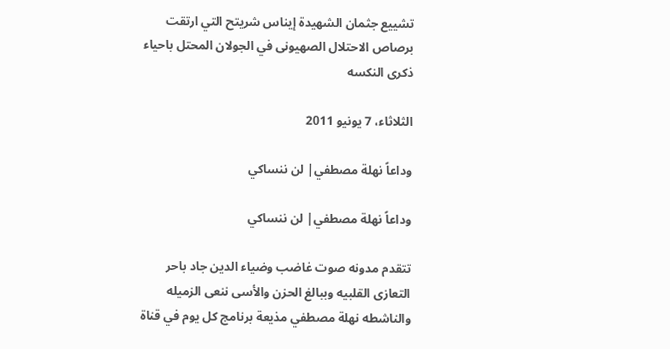تشييع جثمان الشهيدة إيناس شريتح التي ارتقت برصاص الاحتلال الصهيونى في الجولان المحتل باحياء ذكرى النكسه

الثلاثاء، 7 يونيو 2011

وداعاً نهلة مصطفي| لن ننساكي

وداعاً نهلة مصطفي| لن ننساكي

تتقدم مدونه صوت غاضب وضياء الدين جاد باحر التعازى القلبيه وببالغ الحزن والأسى ننعى الزميله والناشطه نهلة مصطفي مذيعة برنامج كل يوم في قناة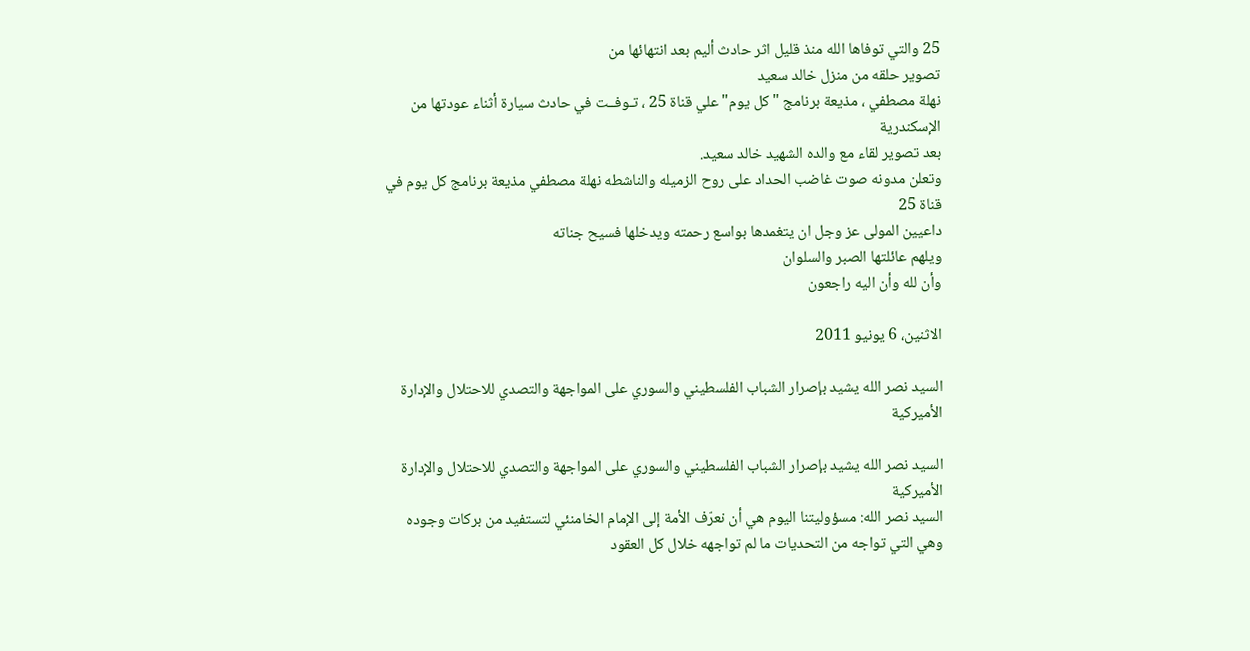25 والتي توفاها الله منذ قليل اثر حادث أليم بعد انتهائها من
تصوير حلقه من منزل خالد سعيد
نهلة مصطفي ، مذيعة برنامج "كل يوم" علي قناة 25 ، تـوفــت في حادث سيارة أثناء عودتها من الإسكندرية
بعد تصوير لقاء مع والده الشهيد خالد سعيد.
وتعلن مدونه صوت غاضب الحداد على روح الزميله والناشطه نهلة مصطفي مذيعة برنامج كل يوم في قناة 25
داعيين المولى عز وجل ان يتغمدها بواسع رحمته ويدخلها فسيح جناته
ويلهم عائلتها الصبر والسلوان
وأن لله وأن اليه راجعون

الاثنين، 6 يونيو 2011

السيد نصر الله يشيد بإصرار الشباب الفلسطيني والسوري على المواجهة والتصدي للاحتلال والإدارة الأميركية

السيد نصر الله يشيد بإصرار الشباب الفلسطيني والسوري على المواجهة والتصدي للاحتلال والإدارة الأميركية
السيد نصر الله: مسؤوليتنا اليوم هي أن نعرّف الأمة إلى الإمام الخامنئي لتستفيد من بركات وجوده وهي التي تواجه من التحديات ما لم تواجهه خلال كل العقود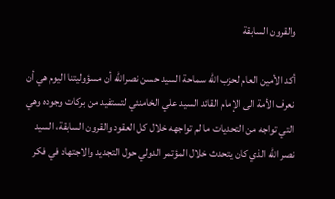والقرون السابقة

أكد الأمين العام لحزب الله سماحة السيد حسن نصرالله أن مسؤوليتنا اليوم هي أن نعرف الأمة الى الإمام القائد السيد علي الخامنئي لتستفيد من بركات وجوده وهي التي تواجه من التحديات ما لم تواجهه خلال كل العقود والقرون السابقة، السيد نصر الله الذي كان يتحدث خلال المؤتمر الدولي حول التجديد والاجتهاد في فكر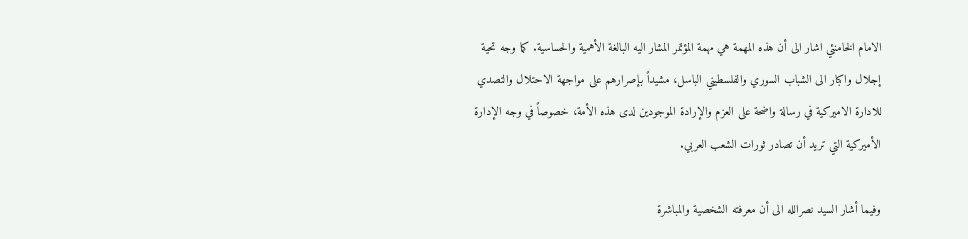الامام الخامنئي اشار الى أن هذه المهمة هي مهمة المؤتمر المشار اليه البالغة الأهمية والحساسية. كما وجه تحية إجلال واكبار الى الشباب السوري والفلسطيني الباسل، مشيداً بإصرارهم على مواجهة الاحتلال والتصدي للادارة الاميركية في رسالة واضحة على العزم والإرادة الموجودين لدى هذه الأمة، خصوصاً في وجه الإدارة الأميركية التي تريد أن تصادر ثورات الشعب العربي.

وفيما أشار السيد نصرالله الى أن معرفته الشخصية والمباشرة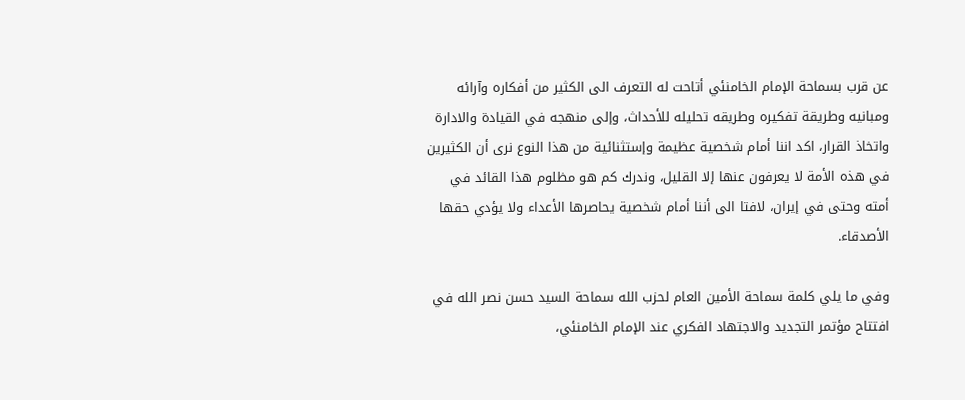عن قرب بسماحة الإمام الخامنئي أتاحت له التعرف الى الكثير من أفكاره وآرائه ومبانيه وطريقة تفكيره وطريقه تحليله للأحداث، وإلى منهجه في القيادة والادارة واتخاذ القرار، اكد اننا أمام شخصية عظيمة وإستثنائية من هذا النوع نرى أن الكثيرين في هذه الأمة لا يعرفون عنها إلا القليل، وندرك كم هو مظلوم هذا القائد في أمته وحتى في إيران، لافتا الى أننا أمام شخصية يحاصرها الأعداء ولا يؤدي حقها الأصدقاء.

وفي ما يلي كلمة سماحة الأمين العام لحزب الله سماحة السيد حسن نصر الله في افتتاح مؤتمر التجديد والاجتهاد الفكري عند الإمام الخامنئي،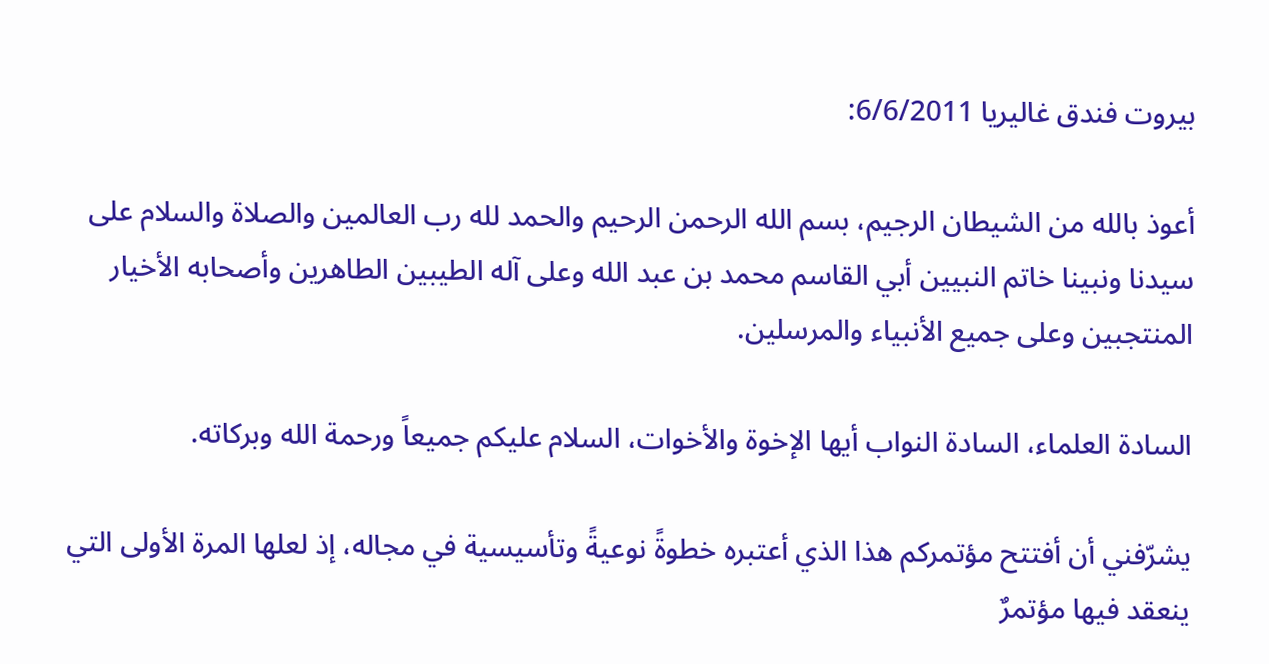بيروت فندق غاليريا 6/6/2011:

أعوذ بالله من الشيطان الرجيم، بسم الله الرحمن الرحيم والحمد لله رب العالمين والصلاة والسلام على سيدنا ونبينا خاتم النبيين أبي القاسم محمد بن عبد الله وعلى آله الطيبين الطاهرين وأصحابه الأخيار المنتجبين وعلى جميع الأنبياء والمرسلين.

السادة العلماء، السادة النواب أيها الإخوة والأخوات، السلام عليكم جميعاً ورحمة الله وبركاته.

يشرّفني أن أفتتح مؤتمركم هذا الذي أعتبره خطوةً نوعيةً وتأسيسية في مجاله، إذ لعلها المرة الأولى التي ينعقد فيها مؤتمرٌ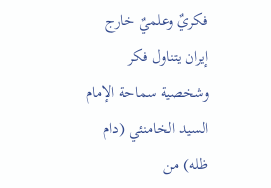فكريٌ وعلميٌ خارج إيران يتناول فكر وشخصية سماحة الإمام السيد الخامنئي (دام ظله) من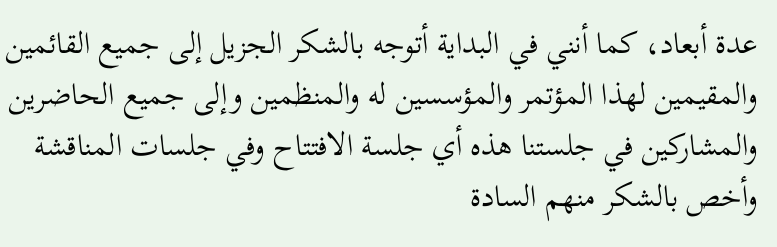عدة أبعاد، كما أنني في البداية أتوجه بالشكر الجزيل إلى جميع القائمين والمقيمين لهذا المؤتمر والمؤسسين له والمنظمين وإلى جميع الحاضرين والمشاركين في جلستنا هذه أي جلسة الافتتاح وفي جلسات المناقشة وأخص بالشكر منهم السادة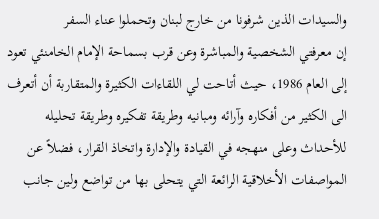والسيدات الذين شرفونا من خارج لبنان وتحملوا عناء السفر
إن معرفتي الشخصية والمباشرة وعن قرب بسماحة الإمام الخامنئي تعود إلى العام 1986، حيث أتاحت لي اللقاءات الكثيرة والمتقاربة أن أتعرف الى الكثير من أفكاره وآرائه ومبانيه وطريقة تفكيره وطريقة تحليله للأحداث وعلى منهجه في القيادة والإدارة واتخاذ القرار، فضلاً عن المواصفات الأخلاقية الرائعة التي يتحلى بها من تواضع ولين جانب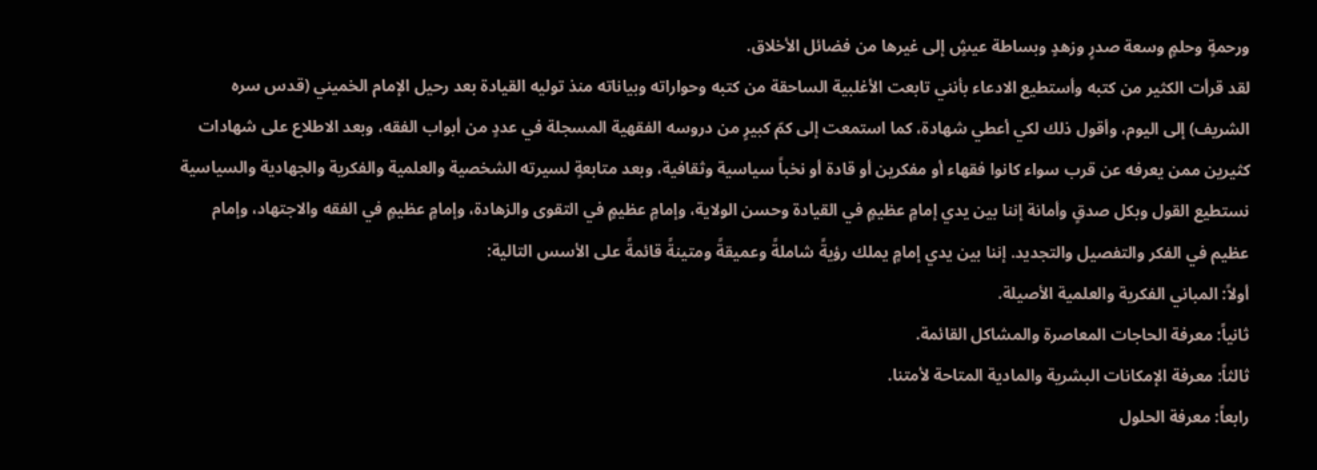ورحمةٍ وحلمٍ وسعة صدرٍ وزهدٍ وبساطة عيشٍ إلى غيرها من فضائل الأخلاق.
لقد قرأت الكثير من كتبه وأستطيع الادعاء بأنني تابعت الأغلبية الساحقة من كتبه وحواراته وبياناته منذ توليه القيادة بعد رحيل الإمام الخميني (قدس سره الشريف) إلى اليوم، وأقول ذلك لكي أعطي شهادة، كما استمعت إلى كمّ كبيرٍ من دروسه الفقهية المسجلة في عددٍ من أبواب الفقه، وبعد الاطلاع على شهادات كثيرين ممن يعرفه عن قرب سواء كانوا فقهاء أو مفكرين أو قادة أو نخباً سياسية وثقافية، وبعد متابعةٍ لسيرته الشخصية والعلمية والفكرية والجهادية والسياسية نستطيع القول وبكل صدقٍ وأمانة إننا بين يدي إمامٍ عظيمٍ في القيادة وحسن الولاية، وإمامٍ عظيمٍ في التقوى والزهادة، وإمامٍ عظيمٍ في الفقه والاجتهاد، وإمام عظيم في الفكر والتفصيل والتجديد. إننا بين يدي إمامٍ يملك رؤيةً شاملةً وعميقةً ومتينةً قائمةً على الأسس التالية:
أولاً: المباني الفكرية والعلمية الأصيلة.
ثانياً: معرفة الحاجات المعاصرة والمشاكل القائمة.
ثالثاً: معرفة الإمكانات البشرية والمادية المتاحة لأمتنا.
رابعاً: معرفة الحلول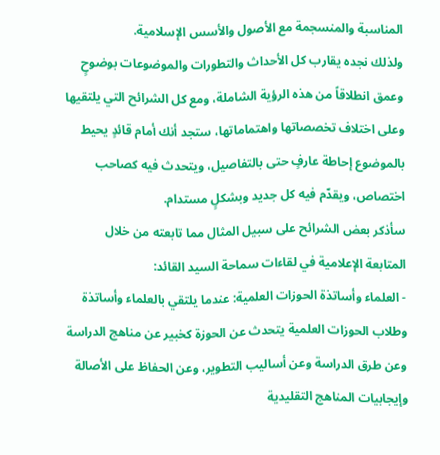المناسبة والمنسجمة مع الأصول والأسس الإسلامية.
ولذلك نجده يقارب كل الأحداث والتطورات والموضوعات بوضوحٍ وعمق انطلاقاً من هذه الرؤية الشاملة، ومع كل الشرائح التي يلتقيها وعلى اختلاف تخصصاتها واهتماماتها، ستجد أنك أمام قائدٍ يحيط بالموضوع إحاطة عارفٍ حتى بالتفاصيل، ويتحدث فيه كصاحب اختصاص، ويقدّم فيه كل جديد وبشكلٍ مستدام.
سأذكر بعض الشرائح على سبيل المثال مما تابعته من خلال المتابعة الإعلامية في لقاءات سماحة السيد القائد:
- العلماء وأساتذة الحوزات العلمية: عندما يلتقي بالعلماء وأساتذة وطلاب الحوزات العلمية يتحدث عن الحوزة كخبير عن مناهج الدراسة وعن طرق الدراسة وعن أساليب التطوير، وعن الحفاظ على الأصالة وإيجابيات المناهج التقليدية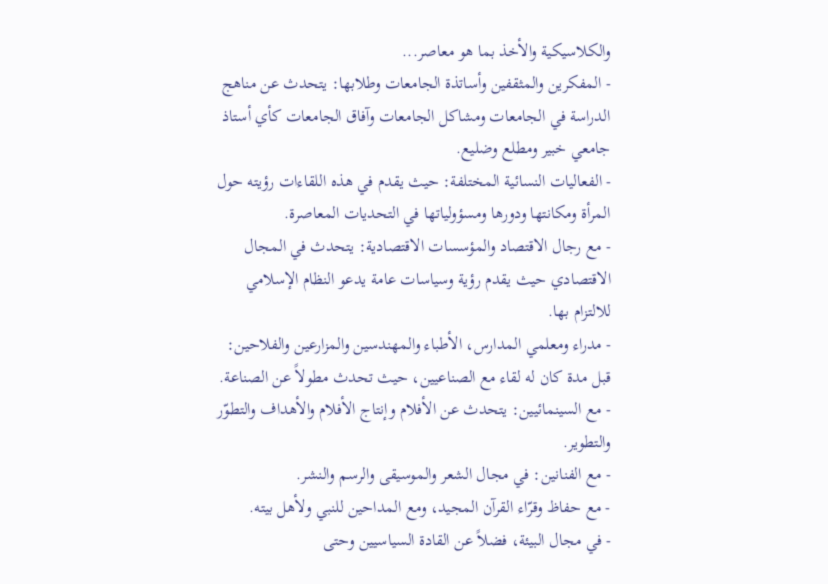والكلاسيكية والأخذ بما هو معاصر...
- المفكرين والمثقفين وأساتذة الجامعات وطلابها: يتحدث عن مناهج الدراسة في الجامعات ومشاكل الجامعات وآفاق الجامعات كأي أستاذ جامعي خبير ومطلع وضليع.
- الفعاليات النسائية المختلفة: حيث يقدم في هذه اللقاءات رؤيته حول المرأة ومكانتها ودورها ومسؤولياتها في التحديات المعاصرة.
- مع رجال الاقتصاد والمؤسسات الاقتصادية: يتحدث في المجال الاقتصادي حيث يقدم رؤية وسياسات عامة يدعو النظام الإسلامي للالتزام بها.
- مدراء ومعلمي المدارس، الأطباء والمهندسين والمزارعين والفلاحين: قبل مدة كان له لقاء مع الصناعيين، حيث تحدث مطولاً عن الصناعة.
- مع السينمائيين: يتحدث عن الأفلام وإنتاج الأفلام والأهداف والتطوّر والتطوير.
- مع الفنانين: في مجال الشعر والموسيقى والرسم والنشر.
- مع حفاظ وقرّاء القرآن المجيد، ومع المداحين للنبي ولأهل بيته.
- في مجال البيئة، فضلاً عن القادة السياسيين وحتى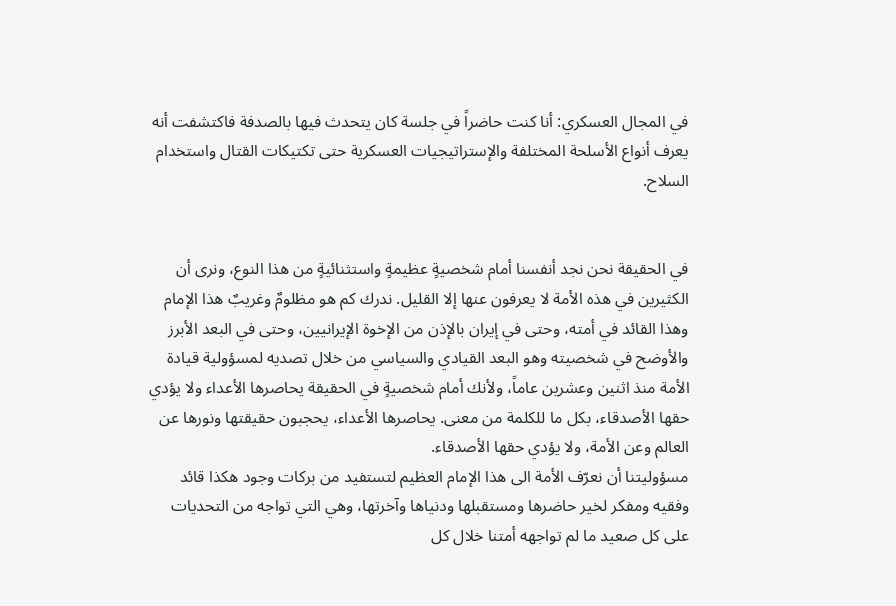في المجال العسكري: أنا كنت حاضراً في جلسة كان يتحدث فيها بالصدفة فاكتشفت أنه يعرف أنواع الأسلحة المختلفة والإستراتيجيات العسكرية حتى تكتيكات القتال واستخدام السلاح.


في الحقيقة نحن نجد أنفسنا أمام شخصيةٍ عظيمةٍ واستثنائيةٍ من هذا النوع، ونرى أن الكثيرين في هذه الأمة لا يعرفون عنها إلا القليل. ندرك كم هو مظلومٌ وغريبٌ هذا الإمام وهذا القائد في أمته، وحتى في إيران بالإذن من الإخوة الإيرانيين، وحتى في البعد الأبرز والأوضح في شخصيته وهو البعد القيادي والسياسي من خلال تصديه لمسؤولية قيادة الأمة منذ اثنين وعشرين عاماً، ولأنك أمام شخصيةٍ في الحقيقة يحاصرها الأعداء ولا يؤدي حقها الأصدقاء، بكل ما للكلمة من معنى. يحاصرها الأعداء، يحجبون حقيقتها ونورها عن العالم وعن الأمة، ولا يؤدي حقها الأصدقاء.
مسؤوليتنا أن نعرّف الأمة الى هذا الإمام العظيم لتستفيد من بركات وجود هكذا قائد وفقيه ومفكر لخير حاضرها ومستقبلها ودنياها وآخرتها، وهي التي تواجه من التحديات على كل صعيد ما لم تواجهه أمتنا خلال كل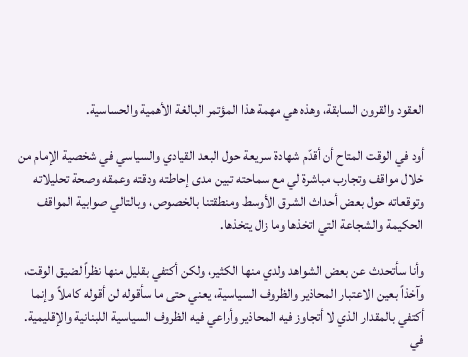العقود والقرون السابقة، وهذه هي مهمة هذا المؤتمر البالغة الأهمية والحساسية.

أود في الوقت المتاح أن أقدّم شهادة سريعة حول البعد القيادي والسياسي في شخصية الإمام من خلال مواقف وتجارب مباشرة لي مع سماحته تبين مدى إحاطته ودقته وعمقه وصحة تحليلاته وتوقعاته حول بعض أحداث الشرق الأوسط ومنطقتنا بالخصوص، وبالتالي صوابية المواقف الحكيمة والشجاعة التي اتخذها وما زال يتخذها.

وأنا سأتحدث عن بعض الشواهد ولدي منها الكثير، ولكن أكتفي بقليل منها نظراً لضيق الوقت، وآخذاً بعين الاعتبار المحاذير والظروف السياسية، يعني حتى ما سأقوله لن أقوله كاملاً وإنما أكتفي بالمقدار الذي لا أتجاوز فيه المحاذير وأراعي فيه الظروف السياسية اللبنانية والإقليمية.
في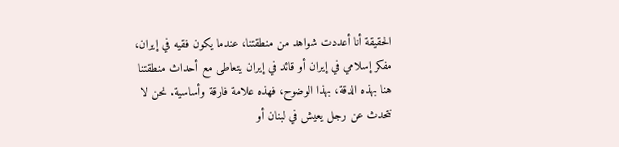الحقيقة أنا أعددت شواهد من منطقتنا، عندما يكون فقيه في إيران، مفكر إسلامي في إيران أو قائد في إيران يتعاطى مع أحداث منطقتنا هنا بهذه الدقة، بهذا الوضوح، فهذه علامة فارقة وأساسية. نحن لا نتحدث عن رجل يعيش في لبنان أو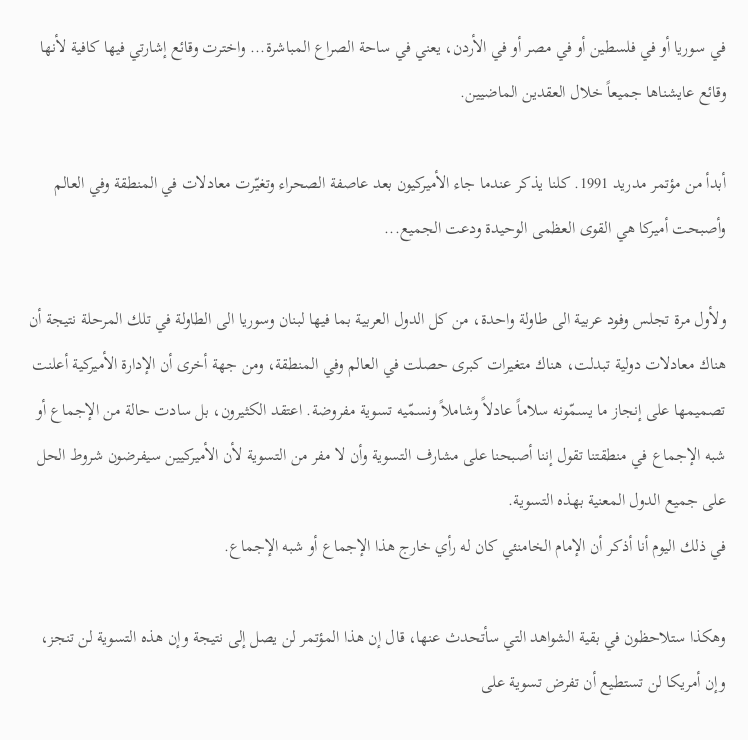في سوريا أو في فلسطين أو في مصر أو في الأردن، يعني في ساحة الصراع المباشرة... واخترت وقائع إشارتي فيها كافية لأنها وقائع عايشناها جميعاً خلال العقدين الماضيين.

أبدأ من مؤتمر مدريد 1991. كلنا يذكر عندما جاء الأميركيون بعد عاصفة الصحراء وتغيّرت معادلات في المنطقة وفي العالم وأصبحت أميركا هي القوى العظمى الوحيدة ودعت الجميع...

ولأول مرة تجلس وفود عربية الى طاولة واحدة، من كل الدول العربية بما فيها لبنان وسوريا الى الطاولة في تلك المرحلة نتيجة أن هناك معادلات دولية تبدلت، هناك متغيرات كبرى حصلت في العالم وفي المنطقة، ومن جهة أخرى أن الإدارة الأميركية أعلنت تصميمها على إنجاز ما يسمّونه سلاماً عادلاً وشاملاً ونسمّيه تسوية مفروضة. اعتقد الكثيرون، بل سادت حالة من الإجماع أو شبه الإجماع في منطقتنا تقول إننا أصبحنا على مشارف التسوية وأن لا مفر من التسوية لأن الأميركيين سيفرضون شروط الحل على جميع الدول المعنية بهذه التسوية.
في ذلك اليوم أنا أذكر أن الإمام الخامنئي كان له رأي خارج هذا الإجماع أو شبه الإجماع.

وهكذا ستلاحظون في بقية الشواهد التي سأتحدث عنها، قال إن هذا المؤتمر لن يصل إلى نتيجة وإن هذه التسوية لن تنجز، وإن أمريكا لن تستطيع أن تفرض تسوية على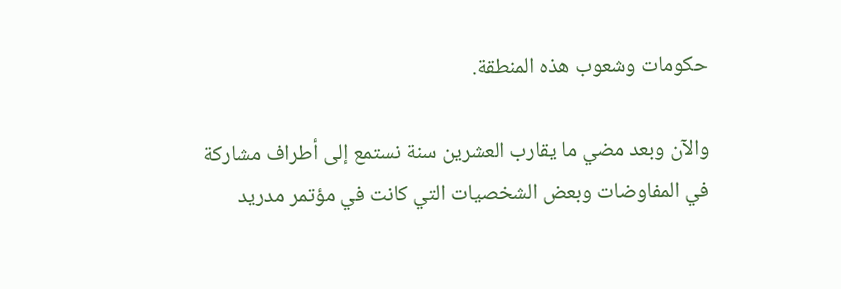حكومات وشعوب هذه المنطقة.

والآن وبعد مضي ما يقارب العشرين سنة نستمع إلى أطراف مشاركة في المفاوضات وبعض الشخصيات التي كانت في مؤتمر مدريد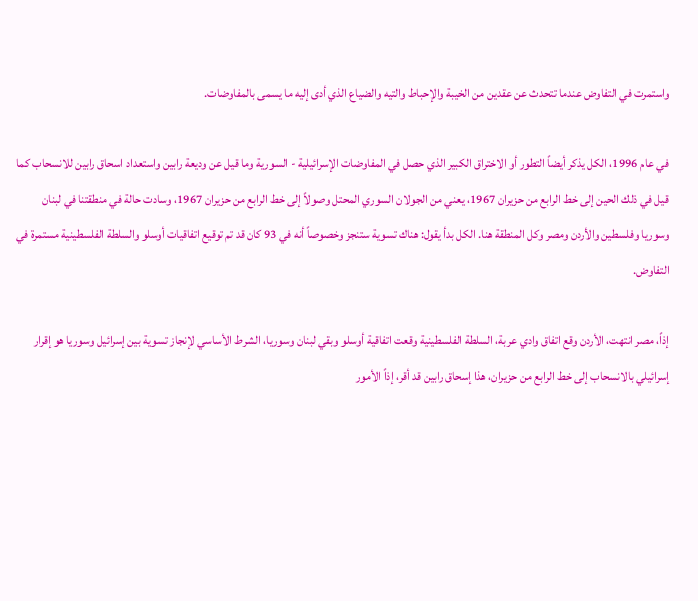واستمرت في التفاوض عندما تتحدث عن عقدين من الخيبة والإحباط والتيه والضياع الذي أدى إليه ما يسمى بالمفاوضات.

في عام 1996، الكل يذكر أيضاً التطور أو الاختراق الكبير الذي حصل في المفاوضات الإسرائيلية - السورية وما قيل عن وديعة رابين واستعداد اسحاق رابين للانسحاب كما قيل في ذلك الحين إلى خط الرابع من حزيران 1967، يعني من الجولان السوري المحتل وصولاً إلى خط الرابع من حزيران 1967، وسادت حالة في منطقتنا في لبنان وسوريا وفلسطين والأردن ومصر وكل المنطقة هنا. الكل بدأ يقول: هناك تسوية ستنجز وخصوصاً أنه في 93 كان قد تم توقيع اتفاقيات أوسلو والسلطة الفلسطينية مستمرة في التفاوض.

إذاً، مصر انتهت، الأردن وقع اتفاق وادي عربة، السلطة الفلسطينية وقعت اتفاقية أوسلو وبقي لبنان وسوريا، الشرط الأساسي لإنجاز تسوية بين إسرائيل وسوريا هو إقرار إسرائيلي بالانسحاب إلى خط الرابع من حزيران، هذا إسحاق رابين قد أقر، إذاً الأمور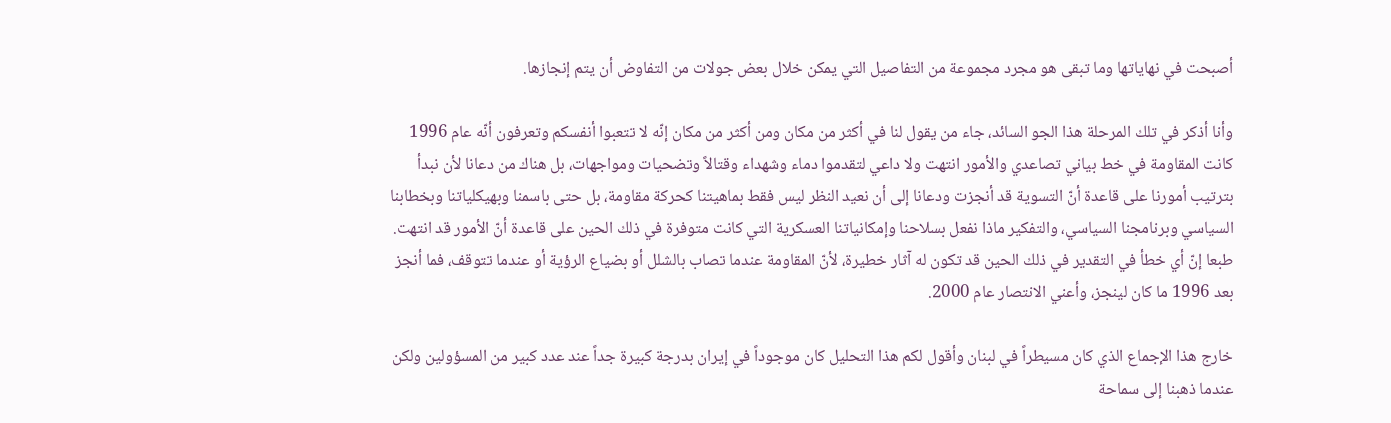أصبحت في نهاياتها وما تبقى هو مجرد مجموعة من التفاصيل التي يمكن خلال بعض جولات من التفاوض أن يتم إنجازها.

وأنا أذكر في تلك المرحلة هذا الجو السائد، جاء من يقول لنا في أكثر من مكان ومن أكثر من مكان إنّه لا تتعبوا أنفسكم وتعرفون أنّه عام 1996 كانت المقاومة في خط بياني تصاعدي والأمور انتهت ولا داعي لتقدموا دماء وشهداء وقتالاً وتضحيات ومواجهات، بل هناك من دعانا لأن نبدأ بترتيب أمورنا على قاعدة أنّ التسوية قد أنجزت ودعانا إلى أن نعيد النظر ليس فقط بماهيتنا كحركة مقاومة، بل حتى باسمنا وبهيكلياتنا وبخطابنا السياسي وبرنامجنا السياسي، والتفكير ماذا نفعل بسلاحنا وإمكانياتنا العسكرية التي كانت متوفرة في ذلك الحين على قاعدة أنّ الأمور قد انتهت.
طبعا إنّ أي خطأ في التقدير في ذلك الحين قد تكون له آثار خطيرة، لأنّ المقاومة عندما تصاب بالشلل أو بضياع الرؤية أو عندما تتوقف، فما أنجز بعد 1996 ما كان لينجز، وأعني الانتصار عام 2000.

خارج هذا الإجماع الذي كان مسيطراً في لبنان وأقول لكم هذا التحليل كان موجوداً في إيران بدرجة كبيرة جداً عند عدد كبير من المسؤولين ولكن عندما ذهبنا إلى سماحة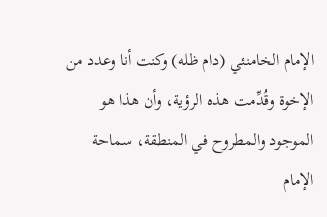الإمام الخامنئي (دام ظله) وكنت أنا وعدد من الإخوة وقُدِّمت هذه الرؤية، وأن هذا هو الموجود والمطروح في المنطقة، سماحة الإمام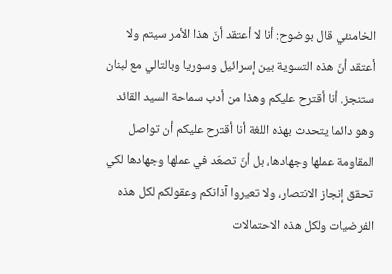الخامنئي قال بوضوح: أنا لا أعتقد أنّ هذا الأمر سيتم ولا أعتقد أنّ هذه التسوية بين إسرائيل وسوريا وبالتالي مع لبنان ستنجز. أنا أقترح عليكم وهذا من أدب سماحة السيد القائد وهو دائما يتحدث بهذه اللغة أنا أقترح عليكم أن تواصل المقاومة عملها وجهادها، بل أنّ تصعّد في عملها وجهادها لكي تحقق إنجاز الانتصار، ولا تعيروا آذانكم وعقولكم لكل هذه الفرضيات ولكل هذه الاحتمالات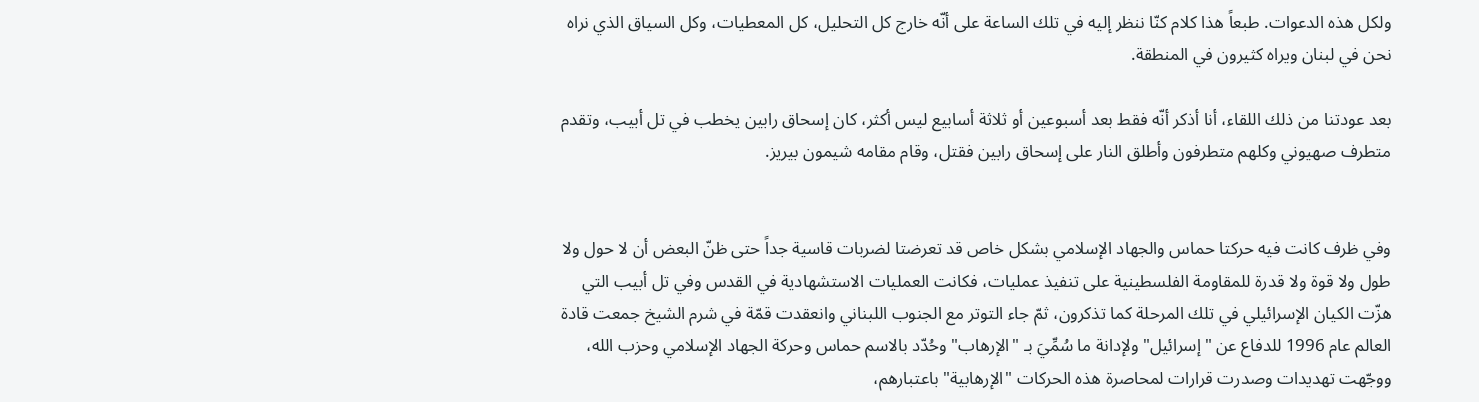ولكل هذه الدعوات. طبعاً هذا كلام كنّا ننظر إليه في تلك الساعة على أنّه خارج كل التحليل، كل المعطيات، وكل السياق الذي نراه نحن في لبنان ويراه كثيرون في المنطقة.

بعد عودتنا من ذلك اللقاء، أنا أذكر أنّه فقط بعد أسبوعين أو ثلاثة أسابيع ليس أكثر، كان إسحاق رابين يخطب في تل أبيب، وتقدم متطرف صهيوني وكلهم متطرفون وأطلق النار على إسحاق رابين فقتل، وقام مقامه شيمون بيريز.


وفي ظرف كانت فيه حركتا حماس والجهاد الإسلامي بشكل خاص قد تعرضتا لضربات قاسية جداً حتى ظنّ البعض أن لا حول ولا طول ولا قوة ولا قدرة للمقاومة الفلسطينية على تنفيذ عمليات، فكانت العمليات الاستشهادية في القدس وفي تل أبيب التي هزّت الكيان الإسرائيلي في تلك المرحلة كما تذكرون، ثمّ جاء التوتر مع الجنوب اللبناني وانعقدت قمّة في شرم الشيخ جمعت قادة العالم عام 1996 للدفاع عن "إسرائيل" ولإدانة ما سُمِّيَ بـ "الإرهاب" وحُدّد بالاسم حماس وحركة الجهاد الإسلامي وحزب الله، ووجّهت تهديدات وصدرت قرارات لمحاصرة هذه الحركات "الإرهابية" باعتبارهم،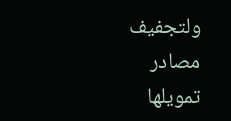ولتجفيف مصادر تمويلها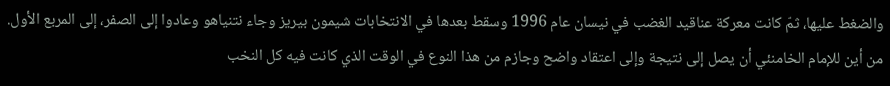والضغط عليها، ثمّ كانت معركة عناقيد الغضب في نيسان عام 1996 وسقط بعدها في الانتخابات شيمون بيريز وجاء نتنياهو وعادوا إلى الصفر، إلى المربع الأول. من أين للإمام الخامنئي أن يصل إلى نتيجة وإلى اعتقاد واضح وجازم من هذا النوع في الوقت الذي كانت فيه كل النخب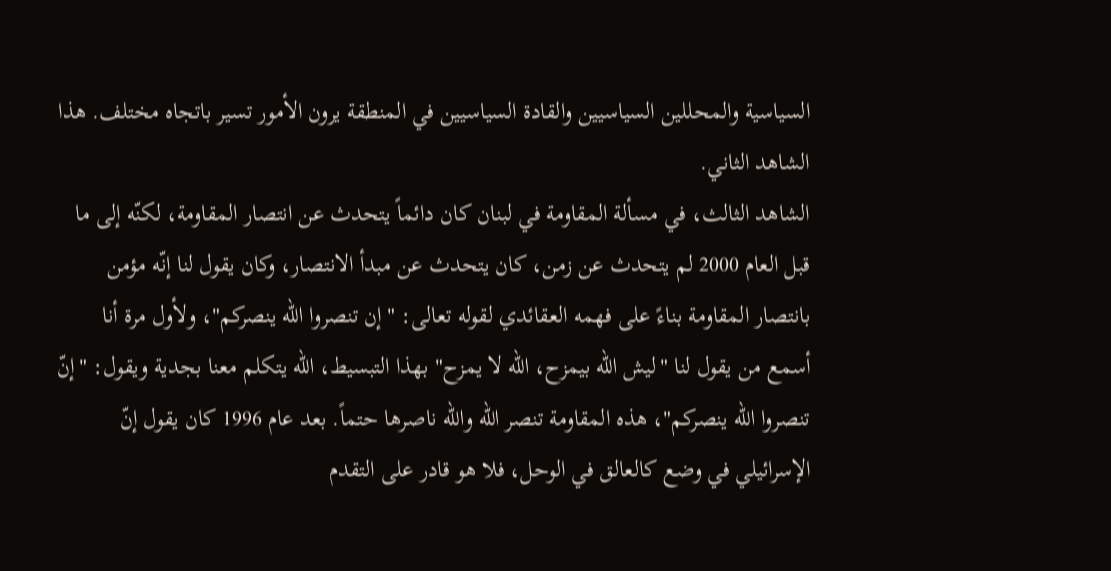السياسية والمحللين السياسيين والقادة السياسيين في المنطقة يرون الأمور تسير باتجاه مختلف. هذا الشاهد الثاني.
الشاهد الثالث، في مسألة المقاومة في لبنان كان دائماً يتحدث عن انتصار المقاومة، لكنّه إلى ما قبل العام 2000 لم يتحدث عن زمن، كان يتحدث عن مبدأ الانتصار، وكان يقول لنا إنّه مؤمن بانتصار المقاومة بناءً على فهمه العقائدي لقوله تعالى: "إن تنصروا الله ينصركم"، ولأول مرة أنا أسمع من يقول لنا "ليش الله بيمزح، الله لا يمزح" بهذا التبسيط، الله يتكلم معنا بجدية ويقول: "إنّ تنصروا الله ينصركم"، هذه المقاومة تنصر الله والله ناصرها حتماً. بعد عام 1996 كان يقول إنّ الإسرائيلي في وضع كالعالق في الوحل، فلا هو قادر على التقدم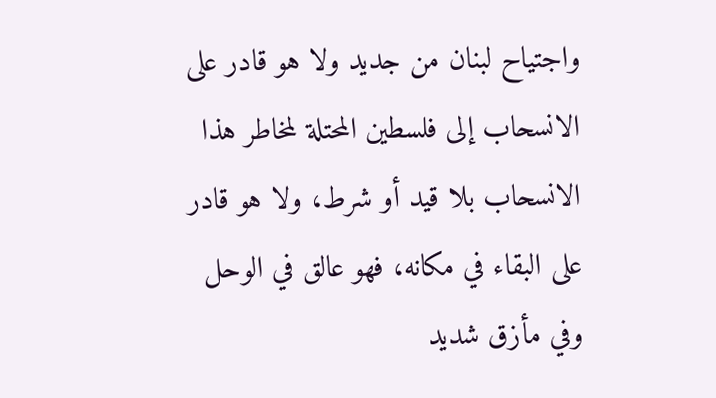واجتياح لبنان من جديد ولا هو قادر على الانسحاب إلى فلسطين المحتلة لمخاطر هذا الانسحاب بلا قيد أو شرط، ولا هو قادر على البقاء في مكانه، فهو عالق في الوحل وفي مأزق شديد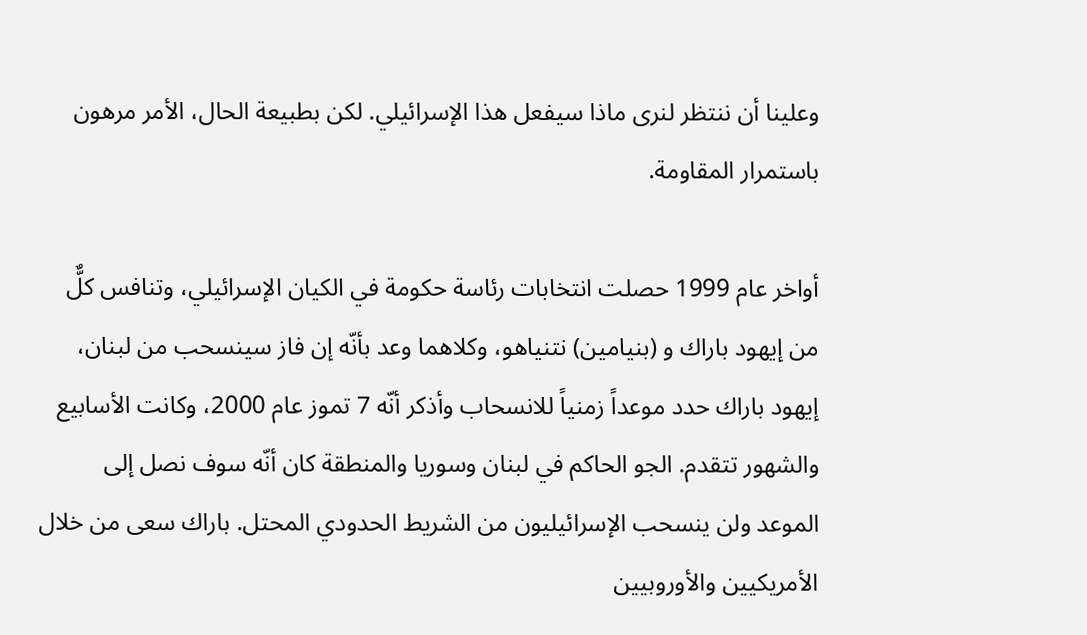وعلينا أن ننتظر لنرى ماذا سيفعل هذا الإسرائيلي. لكن بطبيعة الحال، الأمر مرهون باستمرار المقاومة.

أواخر عام 1999 حصلت انتخابات رئاسة حكومة في الكيان الإسرائيلي، وتنافس كلٌّ من إيهود باراك و (بنيامين) نتنياهو، وكلاهما وعد بأنّه إن فاز سينسحب من لبنان، إيهود باراك حدد موعداً زمنياً للانسحاب وأذكر أنّه 7 تموز عام 2000، وكانت الأسابيع والشهور تتقدم. الجو الحاكم في لبنان وسوريا والمنطقة كان أنّه سوف نصل إلى الموعد ولن ينسحب الإسرائيليون من الشريط الحدودي المحتل. باراك سعى من خلال الأمريكيين والأوروبيين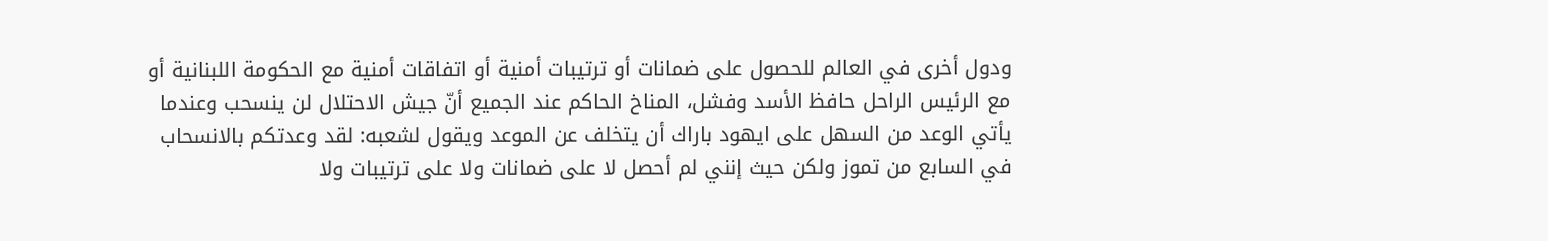ودول أخرى في العالم للحصول على ضمانات أو ترتيبات أمنية أو اتفاقات أمنية مع الحكومة اللبنانية أو مع الرئيس الراحل حافظ الأسد وفشل، المناخ الحاكم عند الجميع أنّ جيش الاحتلال لن ينسحب وعندما يأتي الوعد من السهل على ايهود باراك أن يتخلف عن الموعد ويقول لشعبه: لقد وعدتكم بالانسحاب في السابع من تموز ولكن حيث إنني لم أحصل لا على ضمانات ولا على ترتيبات ولا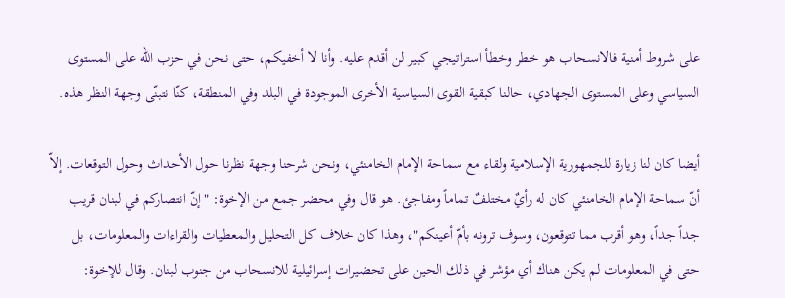على شروط أمنية فالانسحاب هو خطر وخطأ استراتيجي كبير لن أقدم عليه. وأنا لا أخفيكم، حتى نحن في حزب الله على المستوى السياسي وعلى المستوى الجهادي، حالنا كبقية القوى السياسية الأخرى الموجودة في البلد وفي المنطقة، كنّا نتبنّى وجهة النظر هذه.

أيضا كان لنا زيارة للجمهورية الإسلامية ولقاء مع سماحة الإمام الخامنئي، ونحن شرحنا وجهة نظرنا حول الأحداث وحول التوقعات. إلاّ أنّ سماحة الإمام الخامنئي كان له رأيٌ مختلفٌ تماماً ومفاجئ. هو قال وفي محضر جمع من الإخوة: "إنّ انتصاركم في لبنان قريب جداً جداً، وهو أقرب مما تتوقعون، وسوف ترونه بأمّ أعينكم"، وهذا كان خلاف كل التحليل والمعطيات والقراءات والمعلومات، بل حتى في المعلومات لم يكن هناك أي مؤشر في ذلك الحين على تحضيرات إسرائيلية للانسحاب من جنوب لبنان. وقال للإخوة: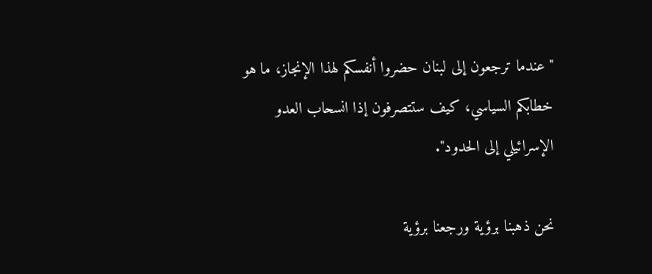"عندما ترجعون إلى لبنان حضروا أنفسكم لهذا الإنجاز، ما هو خطابكم السياسي، كيف ستتصرفون إذا انسحاب العدو الإسرائيلي إلى الحدود".

نحن ذهبنا برؤية ورجعنا برؤية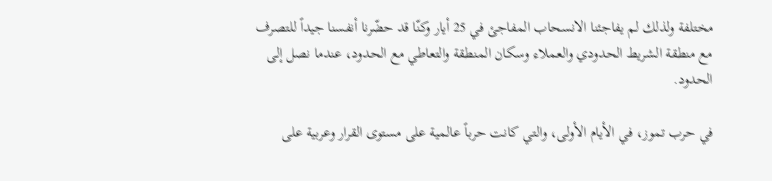مختلفة ولذلك لم يفاجئنا الانسحاب المفاجئ في 25 أيار وكنّا قد حضّرنا أنفسنا جيداً للتصرف مع منطقة الشريط الحدودي والعملاء وسكان المنطقة والتعاطي مع الحدود، عندما نصل إلى الحدود.

في حرب تموز، في الأيام الأولى، والتي كانت حرباً عالمية على مستوى القرار وعربية على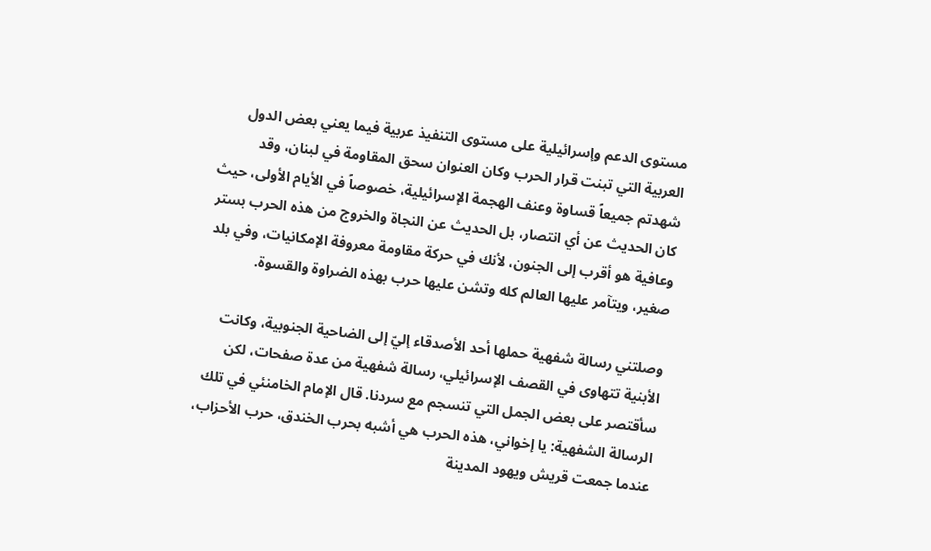مستوى الدعم وإسرائيلية على مستوى التنفيذ عربية فيما يعني بعض الدول العربية التي تبنت قرار الحرب وكان العنوان سحق المقاومة في لبنان، وقد شهدتم جميعاً قساوة وعنف الهجمة الإسرائيلية، خصوصاً في الأيام الأولى، حيث كان الحديث عن أي انتصار، بل الحديث عن النجاة والخروج من هذه الحرب بستر وعافية هو أقرب إلى الجنون، لأنك في حركة مقاومة معروفة الإمكانيات، وفي بلد صغير، ويتآمر عليها العالم كله وتشن عليها حرب بهذه الضراوة والقسوة.

وصلتني رسالة شفهية حملها أحد الأصدقاء إليّ إلى الضاحية الجنوبية، وكانت الأبنية تتهاوى في القصف الإسرائيلي، رسالة شفهية من عدة صفحات، لكن سأقتصر على بعض الجمل التي تنسجم مع سردنا. قال الإمام الخامنئي في تلك الرسالة الشفهية: يا إخواني، هذه الحرب هي أشبه بحرب الخندق، حرب الأحزاب، عندما جمعت قريش ويهود المدينة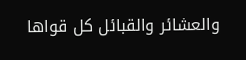والعشائر والقبائل كل قواها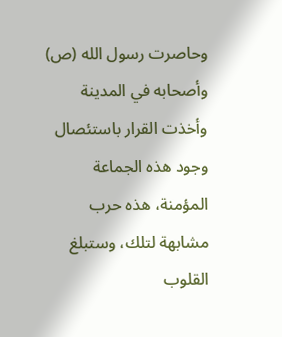وحاصرت رسول الله (ص) وأصحابه في المدينة وأخذت القرار باستئصال وجود هذه الجماعة المؤمنة، هذه حرب مشابهة لتلك، وستبلغ القلوب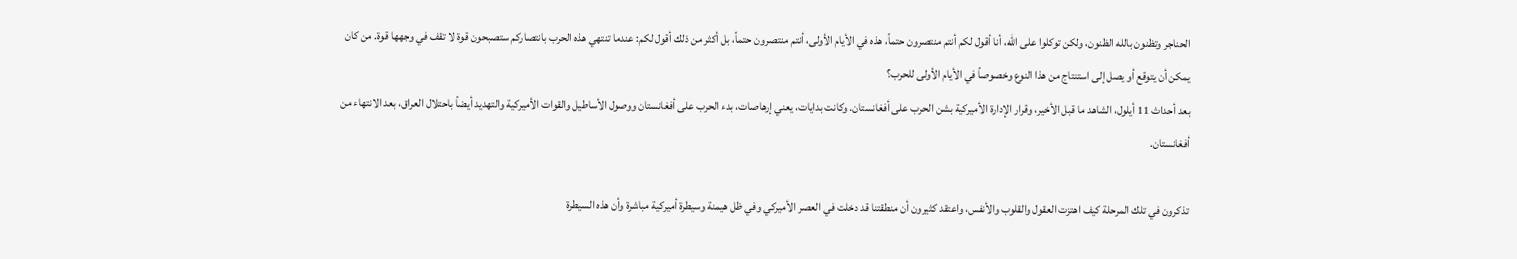الحناجر وتظنون بالله الظنون، ولكن توكلوا على الله، أنا أقول لكم أنتم منتصرون حتماً، هذه في الأيام الأولى، أنتم منتصرون حتماً، بل أكثر من ذلك أقول لكم: عندما تنتهي هذه الحرب بانتصاركم ستصبحون قوة لا تقف في وجهها قوة. من كان يمكن أن يتوقع أو يصل إلى استنتاج من هذا النوع وخصوصاً في الأيام الأولى للحرب؟
بعد أحداث 11 أيلول، الشاهد ما قبل الأخير، وقرار الإدارة الأميركية بشن الحرب على أفغانستان. وكانت بدايات، يعني إرهاصات، بدء الحرب على أفغانستان ووصول الأساطيل والقوات الأميركية والتهديد أيضاً باحتلال العراق، بعد الانتهاء من أفغانستان.

تذكرون في تلك المرحلة كيف اهتزت العقول والقلوب والأنفس، واعتقد كثيرون أن منطقتنا قد دخلت في العصر الأميركي وفي ظل هيمنة وسيطرة أميركية مباشرة وأن هذه السيطرة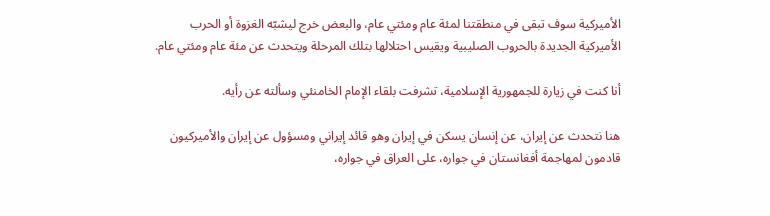الأميركية سوف تبقى في منطقتنا لمئة عام ومئتي عام، والبعض خرج ليشبّه الغزوة أو الحرب الأميركية الجديدة بالحروب الصليبية ويقيس احتلالها بتلك المرحلة ويتحدث عن مئة عام ومئتي عام.

أنا كنت في زيارة للجمهورية الإسلامية، تشرفت بلقاء الإمام الخامنئي وسألته عن رأيه.

هنا نتحدث عن إيران، عن إنسان يسكن في إيران وهو قائد إيراني ومسؤول عن إيران والأميركيون قادمون لمهاجمة أفغانستان في جواره، على العراق في جواره،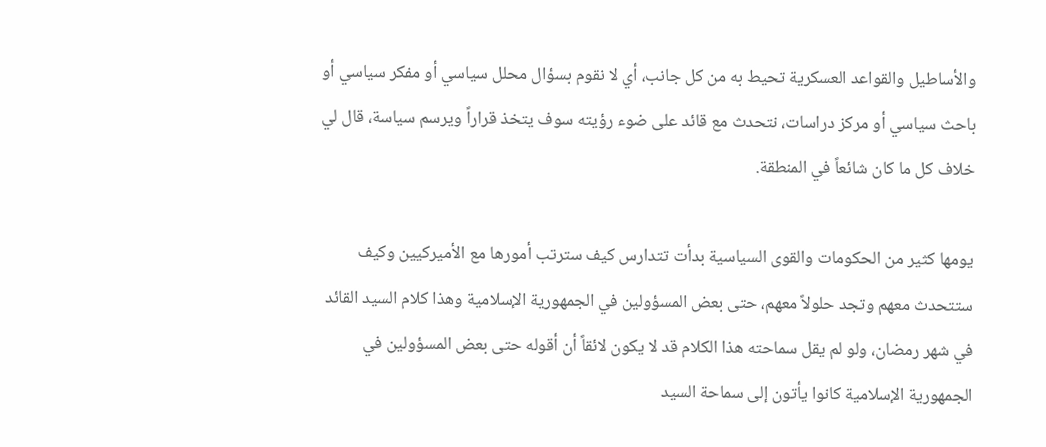والأساطيل والقواعد العسكرية تحيط به من كل جانب، أي لا نقوم بسؤال محلل سياسي أو مفكر سياسي أو باحث سياسي أو مركز دراسات، نتحدث مع قائد على ضوء رؤيته سوف يتخذ قراراً ويرسم سياسة، قال لي خلاف كل ما كان شائعاً في المنطقة.

يومها كثير من الحكومات والقوى السياسية بدأت تتدارس كيف سترتب أمورها مع الأميركيين وكيف ستتحدث معهم وتجد حلولاً معهم، حتى بعض المسؤولين في الجمهورية الإسلامية وهذا كلام السيد القائد في شهر رمضان، ولو لم يقل سماحته هذا الكلام قد لا يكون لائقاً أن أقوله حتى بعض المسؤولين في الجمهورية الإسلامية كانوا يأتون إلى سماحة السيد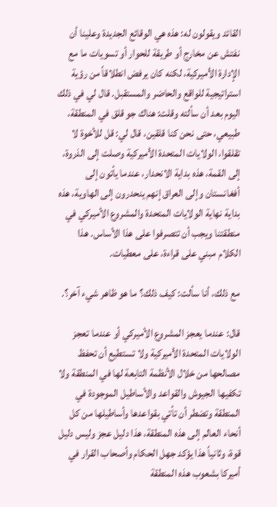القائد ويقولون له: هذه هي الوقائع الجديدة وعلينا أن نفتش عن مخارج أو طريقة للحوار أو تسويات ما مع الإدارة الأميركية، لكنه كان يرفض انطلاقاً من رؤية استراتيجية للواقع والحاضر والمستقبل. قال لي في ذلك اليوم بعد أن سألته وقلت: هناك جو قلق في المنطقة، طبيعي، حتى نحن كنا قلقين، قال لي: قل للأخوة لا تقلقوا، الولايات المتحدة الأميركية وصلت إلى الذروة، إلى القمة، هذه بداية الانحدار، عندما يأتون إلى أفغانستان وإلى العراق إنهم ينحدرون إلى الهاوية، هذه بداية نهاية الولايات المتحدة والمشروع الأميركي في منطقتنا ويجب أن تتصرفوا على هذا الأساس. هذا الكلام مبني على قراءة، على معطيات.

مع ذلك، أنا سألت: كيف ذلك؟ ما هو ظاهر شيء آخر؟.

قال: عندما يعجز المشروع الأميركي أو عندما تعجز الولايات المتحدة الأميركية ولا تستطيع أن تحفظ مصالحها من خلال الأنظمة التابعة لها في المنطقة ولا تكفيها الجيوش والقواعد والأساطيل الموجودة في المنطقة وتضطر أن تأتي بقواعدها وأساطيلها من كل أنحاء العالم إلى هذه المنطقة، هذا دليل عجز وليس دليل قوة، وثانياً هذا يؤكد جهل الحكام وأصحاب القرار في أميركا بشعوب هذه المنطقة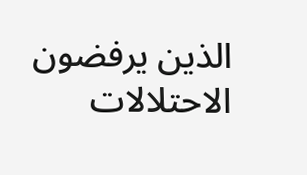الذين يرفضون الاحتلالات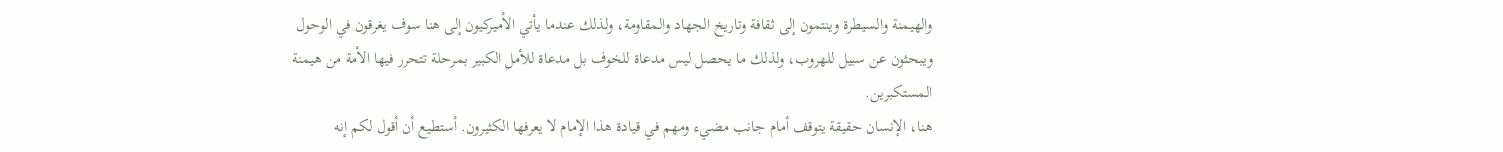والهيمنة والسيطرة وينتمون إلى ثقافة وتاريخ الجهاد والمقاومة، ولذلك عندما يأتي الأميركيون إلى هنا سوف يغرقون في الوحول ويبحثون عن سبيل للهروب، ولذلك ما يحصل ليس مدعاة للخوف بل مدعاة للأمل الكبير بمرحلة تتحرر فيها الأمة من هيمنة المستكبرين.
هنا، الإنسان حقيقة يتوقف أمام جانب مضيء ومهم في قيادة هذا الإمام لا يعرفها الكثيرون. أستطيع أن أقول لكم إنه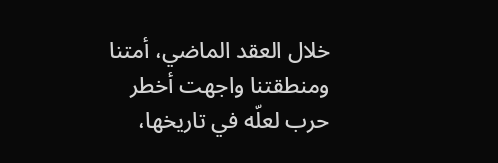خلال العقد الماضي، أمتنا ومنطقتنا واجهت أخطر حرب لعلّه في تاريخها،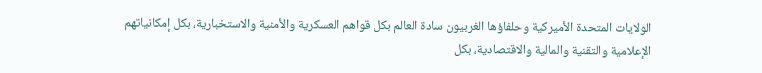الولايات المتحدة الأميركية وحلفاؤها الغربيون سادة العالم بكل قواهم العسكرية والأمنية والاستخبارية، بكل إمكانياتهم الإعلامية والتقنية والمالية والاقتصادية، بكل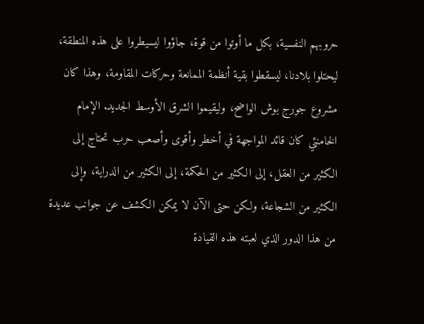حروبهم النفسية، بكل ما أوتوا من قوة، جاؤوا ليسيطروا على هذه المنطقة، ليحتلوا بلادنا، ليسقطوا بقية أنظمة الممانعة وحركات المقاومة، وهذا كان مشروع جورج بوش الواضح، وليقيموا الشرق الأوسط الجديد. الإمام الخامنئي كان قائد المواجهة في أخطر وأقوى وأصعب حرب تحتاج إلى الكثير من العقل، إلى الكثير من الحكمة، إلى الكثير من الدراية، وإلى الكثير من الشجاعة، ولكن حتى الآن لا يمكن الكشف عن جوانب عديدة من هذا الدور الذي لعبته هذه القيادة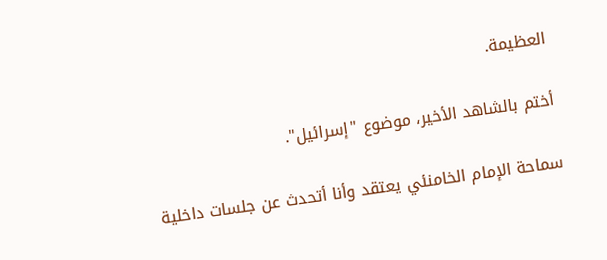العظيمة.

أختم بالشاهد الأخير، موضوع "إسرائيل".

سماحة الإمام الخامنئي يعتقد وأنا أتحدث عن جلسات داخلية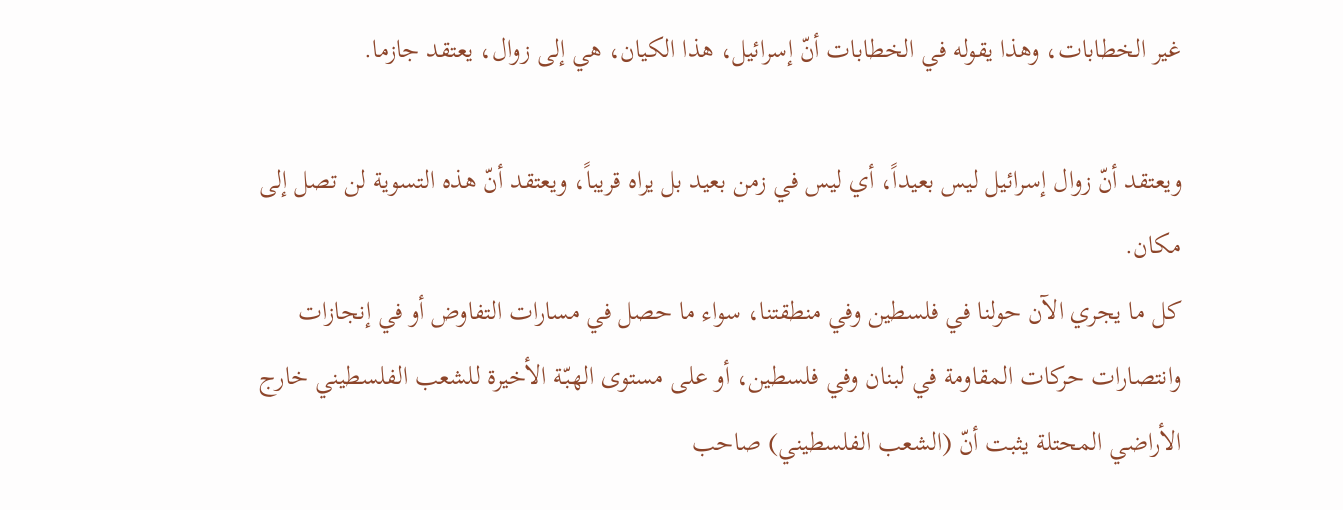غير الخطابات، وهذا يقوله في الخطابات أنّ إسرائيل، هذا الكيان، هي إلى زوال، يعتقد جازما.

ويعتقد أنّ زوال إسرائيل ليس بعيداً، أي ليس في زمن بعيد بل يراه قريباً، ويعتقد أنّ هذه التسوية لن تصل إلى مكان.
كل ما يجري الآن حولنا في فلسطين وفي منطقتنا، سواء ما حصل في مسارات التفاوض أو في إنجازات وانتصارات حركات المقاومة في لبنان وفي فلسطين، أو على مستوى الهبّة الأخيرة للشعب الفلسطيني خارج الأراضي المحتلة يثبت أنّ (الشعب الفلسطيني) صاحب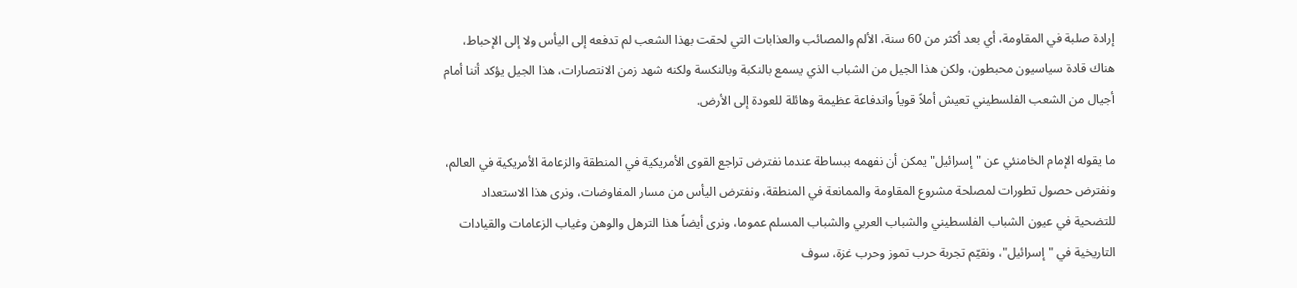إرادة صلبة في المقاومة، أي بعد أكثر من 60 سنة، الألم والمصائب والعذابات التي لحقت بهذا الشعب لم تدفعه إلى اليأس ولا إلى الإحباط، هناك قادة سياسيون محبطون، ولكن هذا الجيل من الشباب الذي يسمع بالنكبة وبالنكسة ولكنه شهد زمن الانتصارات، هذا الجيل يؤكد أننا أمام أجيال من الشعب الفلسطيني تعيش أملاً قوياً واندفاعة عظيمة وهائلة للعودة إلى الأرض.

ما يقوله الإمام الخامنئي عن "إسرائيل" يمكن أن نفهمه ببساطة عندما نفترض تراجع القوى الأمريكية في المنطقة والزعامة الأمريكية في العالم، ونفترض حصول تطورات لمصلحة مشروع المقاومة والممانعة في المنطقة، ونفترض اليأس من مسار المفاوضات، ونرى هذا الاستعداد للتضحية في عيون الشباب الفلسطيني والشباب العربي والشباب المسلم عموما، ونرى أيضاً هذا الترهل والوهن وغياب الزعامات والقيادات التاريخية في "إسرائيل"، ونقيّم تجربة حرب تموز وحرب غزة، سوف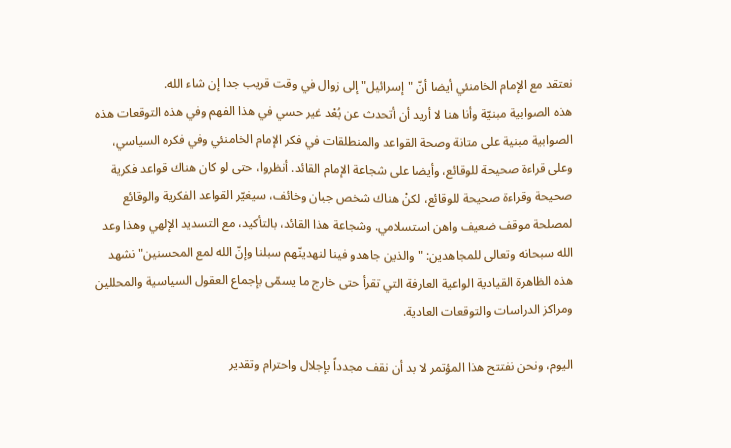نعتقد مع الإمام الخامنئي أيضا أنّ "إسرائيل" إلى زوال في وقت قريب جدا إن شاء الله.
هذه الصوابية مبنيّة وأنا هنا لا أريد أن أتحدث عن بُعْد غير حسي في هذا الفهم وفي هذه التوقعات هذه الصوابية مبنية على متانة وصحة القواعد والمنطلقات في فكر الإمام الخامنئي وفي فكره السياسي، وعلى قراءة صحيحة للوقائع، وأيضا على شجاعة الإمام القائد. أنظروا، حتى لو كان هناك قواعد فكرية صحيحة وقراءة صحيحة للوقائع، لكنْ هناك شخص جبان وخائف، سيغيّر القواعد الفكرية والوقائع لمصلحة موقف ضعيف واهن استسلامي. وشجاعة هذا القائد، بالتأكيد، مع التسديد الإلهي وهذا وعد الله سبحانه وتعالى للمجاهدين: "والذين جاهدو فينا لنهدينّهم سبلنا وإنّ الله لمع المحسنين" نشهد هذه الظاهرة القيادية الواعية العارفة التي تقرأ حتى خارج ما يسمّى بإجماع العقول السياسية والمحللين ومراكز الدراسات والتوقعات العادية.

اليوم، ونحن نفتتح هذا المؤتمر لا بد أن نقف مجدداً بإجلال واحترام وتقدير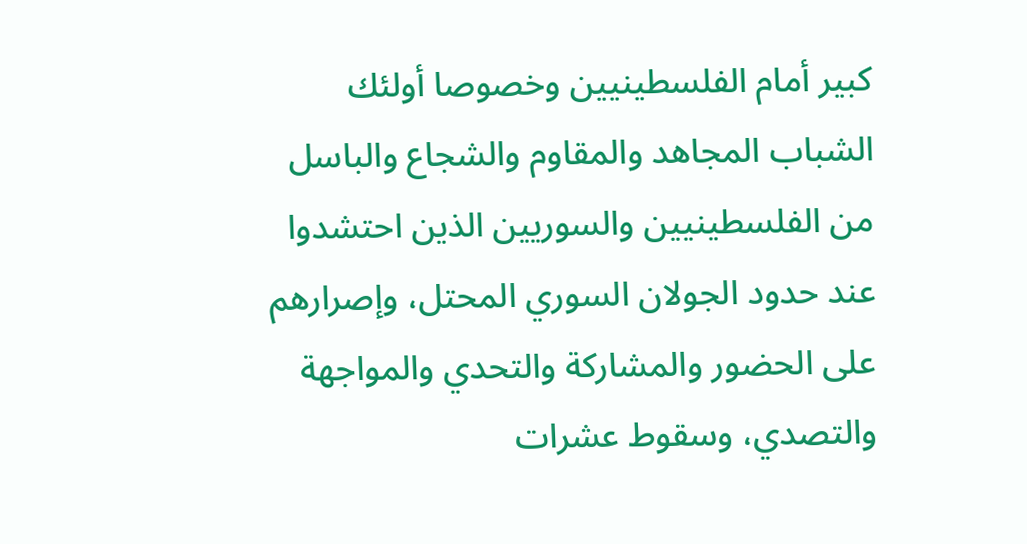كبير أمام الفلسطينيين وخصوصا أولئك الشباب المجاهد والمقاوم والشجاع والباسل من الفلسطينيين والسوريين الذين احتشدوا عند حدود الجولان السوري المحتل، وإصرارهم على الحضور والمشاركة والتحدي والمواجهة والتصدي، وسقوط عشرات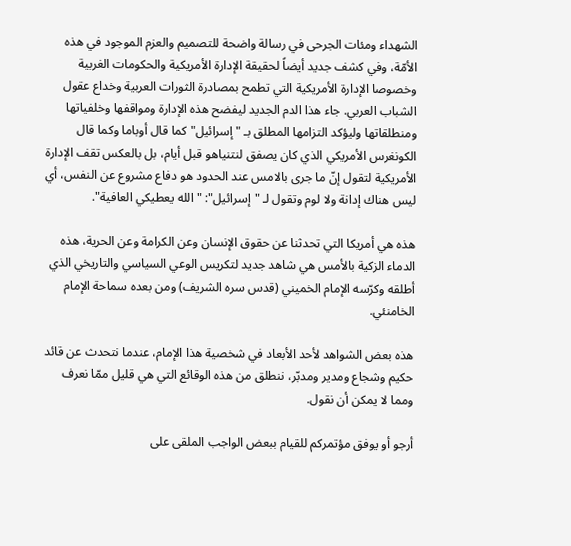الشهداء ومئات الجرحى في رسالة واضحة للتصميم والعزم الموجود في هذه الأمّة، وفي كشف جديد أيضاً لحقيقة الإدارة الأمريكية والحكومات الغربية وخصوصا الإدارة الأمريكية التي تطمح بمصادرة الثورات العربية وخداع عقول الشباب العربي. جاء هذا الدم الجديد ليفضح هذه الإدارة ومواقفها وخلفياتها ومنطلقاتها وليؤكد التزامها المطلق بـ " إسرائيل" كما قال أوباما وكما قال الكونغرس الأمريكي الذي كان يصفق لنتنياهو قبل أيام، بل بالعكس تقف الإدارة الأمريكية لتقول إنّ ما جرى بالامس عند الحدود هو دفاع مشروع عن النفس، أي ليس هناك إدانة ولا لوم وتقول لـ "إسرائيل": "الله يعطيكي العافية".

هذه هي أمريكا التي تحدثنا عن حقوق الإنسان وعن الكرامة وعن الحرية، هذه الدماء الزكية بالأمس هي شاهد جديد لتكريس الوعي السياسي والتاريخي الذي أطلقه وكرّسه الإمام الخميني (قدس سره الشريف) ومن بعده سماحة الإمام الخامنئي.

هذه بعض الشواهد لأحد الأبعاد في شخصية هذا الإمام، عندما نتحدث عن قائد حكيم وشجاع ومدير ومدبّر، ننطلق من هذه الوقائع التي هي قليل ممّا نعرف ومما لا يمكن أن نقول.

أرجو أو يوفق مؤتمركم للقيام ببعض الواجب الملقى على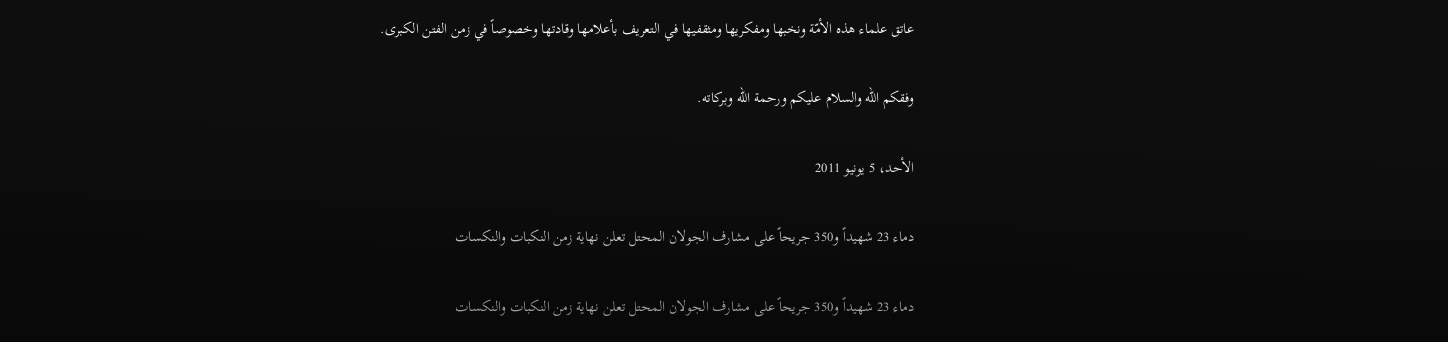عاتق علماء هذه الأمّة ونخبها ومفكريها ومثقفيها في التعريف بأعلامها وقادتها وخصوصاً في زمن الفتن الكبرى.

وفقكم الله والسلام عليكم ورحمة الله وبركاته.

الأحد، 5 يونيو 2011

دماء 23 شهيداً و350 جريحاً على مشارف الجولان المحتل تعلن نهاية زمن النكبات والنكسات

دماء 23 شهيداً و350 جريحاً على مشارف الجولان المحتل تعلن نهاية زمن النكبات والنكسات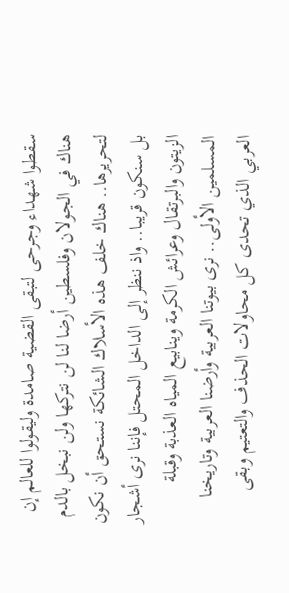سقطوا شهداء وجرحى لتبقى القضية صامدة وليقولوا للعالم إن هناك في الجولان وفلسطين أرضا لنا لن نتركها ولن نبخل بالدم لتحريرها.. هناك خلف هذه الأسلاك الشائكة نستحق أن نكون بل سنكون قريبا.. واذ ننظر إلى الداخل المحتل فإننا نرى أشجار الزيتون والبرتقال وعرائش الكرمة وينابيع المياه العذبة وقبلة المسلمين الأولى.. نرى بيوتنا العربية وأرضنا العربية وتاريخنا العربي الذي تحدى كل محاولات الحذف والتعتيم وبقى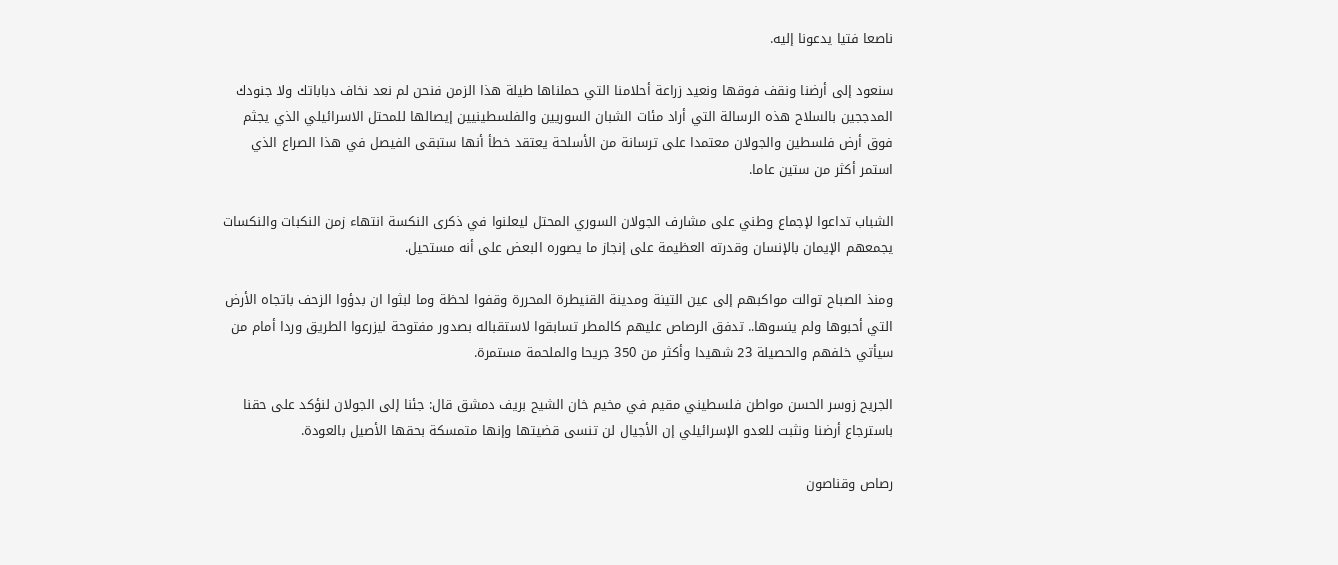ناصعا فتيا يدعونا إليه.

سنعود إلى أرضنا ونقف فوقها ونعيد زراعة أحلامنا التي حملناها طيلة هذا الزمن فنحن لم نعد نخاف دباباتك ولا جنودك المدججين بالسلاح هذه الرسالة التي أراد مئات الشبان السوريين والفلسطينيين إيصالها للمحتل الاسرائيلي الذي يجثم فوق أرض فلسطين والجولان معتمدا على ترسانة من الأسلحة يعتقد خطأ أنها ستبقى الفيصل في هذا الصراع الذي استمر أكثر من ستين عاما.

الشباب تداعوا لإجماع وطني على مشارف الجولان السوري المحتل ليعلنوا في ذكرى النكسة انتهاء زمن النكبات والنكسات يجمعهم الإيمان بالإنسان وقدرته العظيمة على إنجاز ما يصوره البعض على أنه مستحيل.

ومنذ الصباح توالت مواكبهم إلى عين التينة ومدينة القنيطرة المحررة وقفوا لحظة وما لبثوا ان بدؤوا الزحف باتجاه الأرض التي أحبوها ولم ينسوها.. تدفق الرصاص عليهم كالمطر تسابقوا لاستقباله بصدور مفتوحة ليزرعوا الطريق وردا أمام من سيأتي خلفهم والحصيلة 23 شهيدا وأكثر من 350 جريحا والملحمة مستمرة.

الجريح زوسر الحسن مواطن فلسطيني مقيم في مخيم خان الشيح بريف دمشق قال: جئنا إلى الجولان لنؤكد على حقنا باسترجاع أرضنا ونثبت للعدو الإسرائيلي إن الأجيال لن تنسى قضيتها وإنها متمسكة بحقها الأصيل بالعودة.

رصاص وقناصون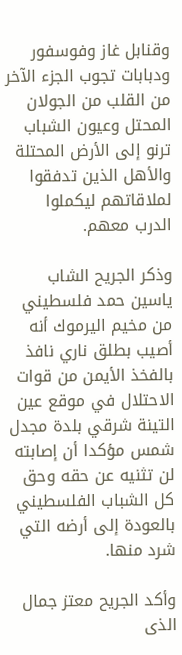وقنابل غاز وفوسفور ودبابات تجوب الجزء الآخر من القلب من الجولان المحتل وعيون الشباب ترنو إلى الأرض المحتلة والأهل الذين تدفقوا لملاقاتهم ليكملوا الدرب معهم.

وذكر الجريح الشاب ياسين حمد فلسطيني من مخيم اليرموك أنه أصيب بطلق ناري نافذ بالفخذ الأيمن من قوات الاحتلال في موقع عين التينة شرقي بلدة مجدل شمس مؤكدا أن إصابته لن تثنيه عن حقه وحق كل الشباب الفلسطيني بالعودة إلى أرضه التي شرد منها.

وأكد الجريح معتز جمال الذى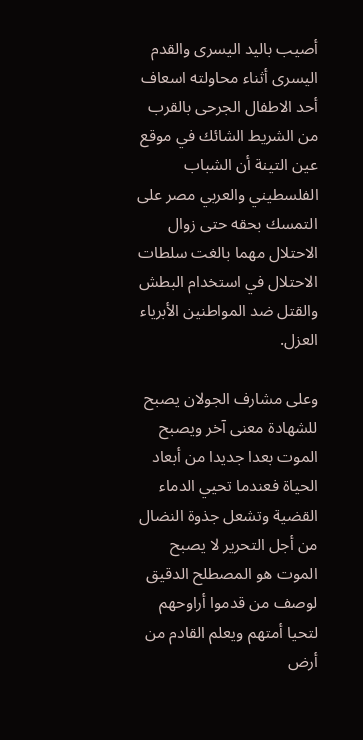أصيب باليد اليسرى والقدم اليسرى أثناء محاولته اسعاف أحد الاطفال الجرحى بالقرب من الشريط الشائك في موقع عين التينة أن الشباب الفلسطيني والعربي مصر على التمسك بحقه حتى زوال الاحتلال مهما بالغت سلطات الاحتلال في استخدام البطش والقتل ضد المواطنين الأبرياء العزل.

وعلى مشارف الجولان يصبح للشهادة معنى آخر ويصبح الموت بعدا جديدا من أبعاد الحياة فعندما تحيي الدماء القضية وتشعل جذوة النضال من أجل التحرير لا يصبح الموت هو المصطلح الدقيق لوصف من قدموا أراوحهم لتحيا أمتهم ويعلم القادم من أرض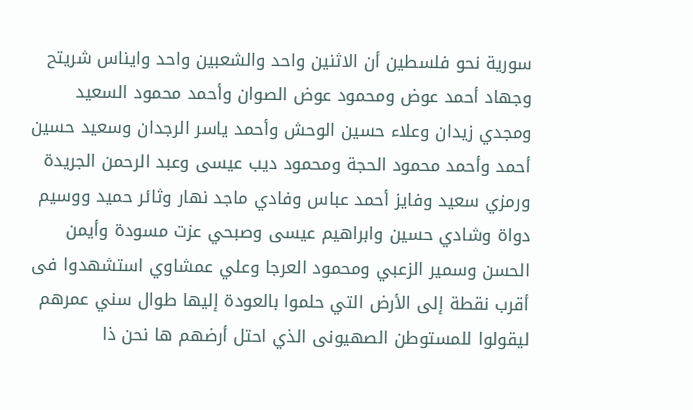سورية نحو فلسطين أن الاثنين واحد والشعبين واحد وايناس شريتح وجهاد أحمد عوض ومحمود عوض الصوان وأحمد محمود السعيد ومجدي زيدان وعلاء حسين الوحش وأحمد ياسر الرجدان وسعيد حسين أحمد وأحمد محمود الحجة ومحمود ديب عيسى وعبد الرحمن الجريدة ورمزي سعيد وفايز أحمد عباس وفادي ماجد نهار وثائر حميد ووسيم دواة وشادي حسين وابراهيم عيسى وصبحي عزت مسودة وأيمن الحسن وسمير الزعبي ومحمود العرجا وعلي عمشاوي استشهدوا فى أقرب نقطة إلى الأرض التي حلموا بالعودة إليها طوال سني عمرهم ليقولوا للمستوطن الصهيونى الذي احتل أرضهم ها نحن ذا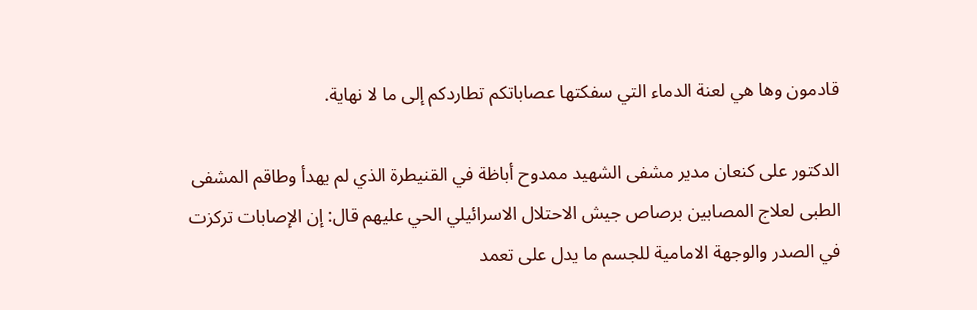قادمون وها هي لعنة الدماء التي سفكتها عصاباتكم تطاردكم إلى ما لا نهاية.

الدكتور على كنعان مدير مشفى الشهيد ممدوح أباظة في القنيطرة الذي لم يهدأ وطاقم المشفى الطبى لعلاج المصابين برصاص جيش الاحتلال الاسرائيلي الحي عليهم قال: إن الإصابات تركزت في الصدر والوجهة الامامية للجسم ما يدل على تعمد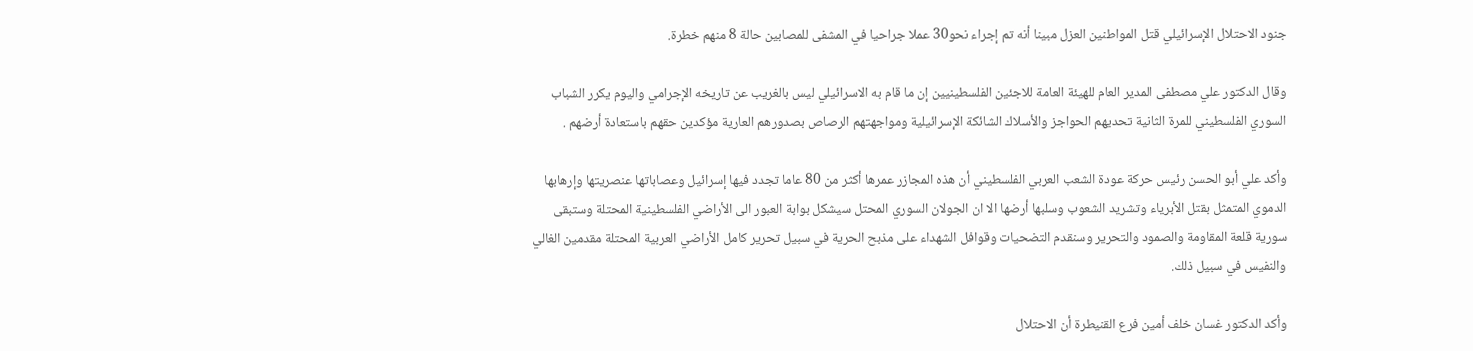جنود الاحتلال الإسرائيلي قتل المواطنين العزل مبينا أنه تم إجراء نحو30 عملا جراحيا في المشفى للمصابين حالة 8 منهم خطرة.

وقال الدكتور علي مصطفى المدير العام للهيئة العامة للاجئين الفلسطينيين إن ما قام به الاسرائيلي ليس بالغريب عن تاريخه الإجرامي واليوم يكرر الشباب السوري الفلسطيني للمرة الثانية تحديهم الحواجز والأسلاك الشائكة الإسرائيلية ومواجهتهم الرصاص بصدورهم العارية مؤكدين حقهم باستعادة أرضهم .

وأكد علي أبو الحسن رئيس حركة عودة الشعب العربي الفلسطيني أن هذه المجازر عمرها أكثر من 80 عاما تجدد فيها إسرائيل وعصاباتها عنصريتها وإرهابها الدموي المتمثل بقتل الأبرياء وتشريد الشعوب وسلبها أرضها الا ان الجولان السوري المحتل سيشكل بوابة العبور الى الأراضي الفلسطينية المحتلة وستبقى سورية قلعة المقاومة والصمود والتحرير وسنقدم التضحيات وقوافل الشهداء على مذبح الحرية في سبيل تحرير كامل الأراضي العربية المحتلة مقدمين الغالي والنفيس في سبيل ذلك.

وأكد الدكتور غسان خلف أمين فرع القنيطرة أن الاحتلال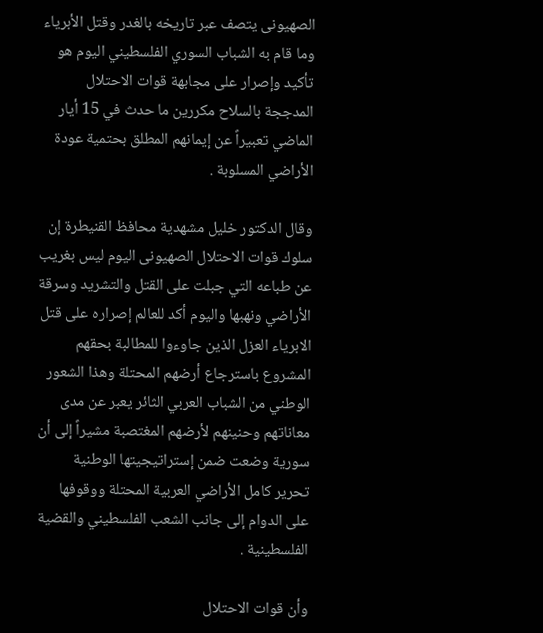الصهيونى يتصف عبر تاريخه بالغدر وقتل الأبرياء وما قام به الشباب السوري الفلسطيني اليوم هو تأكيد وإصرار على مجابهة قوات الاحتلال المدججة بالسلاح مكررين ما حدث في 15 أيار الماضي تعبيراً عن إيمانهم المطلق بحتمية عودة الأراضي المسلوبة .

وقال الدكتور خليل مشهدية محافظ القنيطرة إن سلوك قوات الاحتلال الصهيونى اليوم ليس بغريب عن طباعه التي جبلت على القتل والتشريد وسرقة الأراضي ونهبها واليوم أكد للعالم إصراره على قتل الابرياء العزل الذين جاوءوا للمطالبة بحقهم المشروع باسترجاع أرضهم المحتلة وهذا الشعور الوطني من الشباب العربي الثائر يعبر عن مدى معاناتهم وحنينهم لأرضهم المغتصبة مشيراً إلى أن سورية وضعت ضمن إستراتيجيتها الوطنية تحرير كامل الأراضي العربية المحتلة ووقوفها على الدوام إلى جانب الشعب الفلسطيني والقضية الفلسطينية .

وأن قوات الاحتلال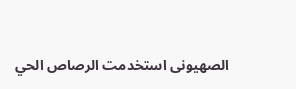الصهيونى استخدمت الرصاص الحي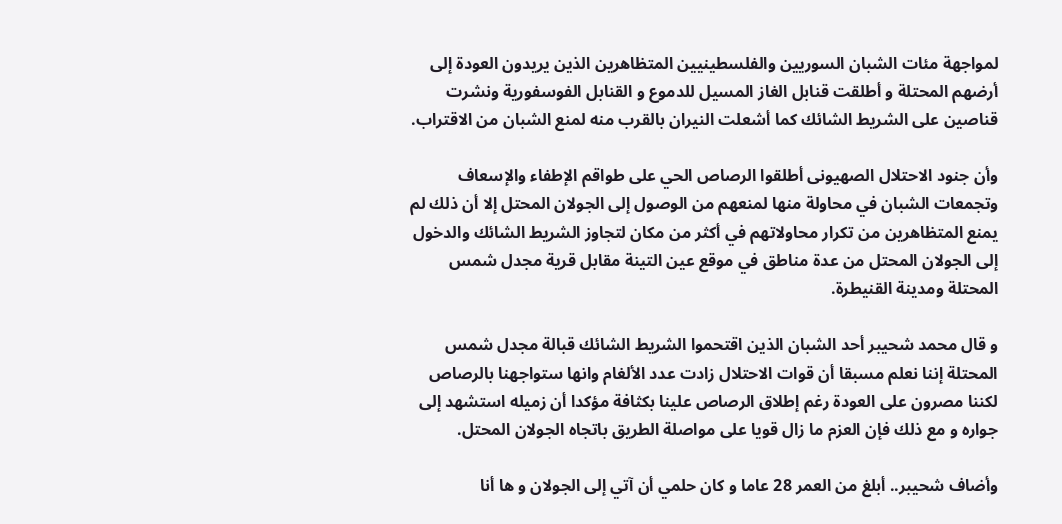لمواجهة مئات الشبان السوريين والفلسطينيين المتظاهرين الذين يريدون العودة إلى أرضهم المحتلة و أطلقت قنابل الغاز المسيل للدموع و القنابل الفوسفورية ونشرت قناصين على الشريط الشائك كما أشعلت النيران بالقرب منه لمنع الشبان من الاقتراب.

وأن جنود الاحتلال الصهيونى أطلقوا الرصاص الحي على طواقم الإطفاء والإسعاف وتجمعات الشبان في محاولة منها لمنعهم من الوصول إلى الجولان المحتل إلا أن ذلك لم يمنع المتظاهرين من تكرار محاولاتهم في أكثر من مكان لتجاوز الشريط الشائك والدخول إلى الجولان المحتل من عدة مناطق في موقع عين التينة مقابل قرية مجدل شمس المحتلة ومدينة القنيطرة.

و قال محمد شحيبر أحد الشبان الذين اقتحموا الشريط الشائك قبالة مجدل شمس المحتلة إننا نعلم مسبقا أن قوات الاحتلال زادت عدد الألغام وانها ستواجهنا بالرصاص لكننا مصرون على العودة رغم إطلاق الرصاص علينا بكثافة مؤكدا أن زميله استشهد إلى جواره و مع ذلك فإن العزم ما زال قويا على مواصلة الطريق باتجاه الجولان المحتل.

وأضاف شحيبر.. أبلغ من العمر 28 عاما و كان حلمي أن آتي إلى الجولان و ها أنا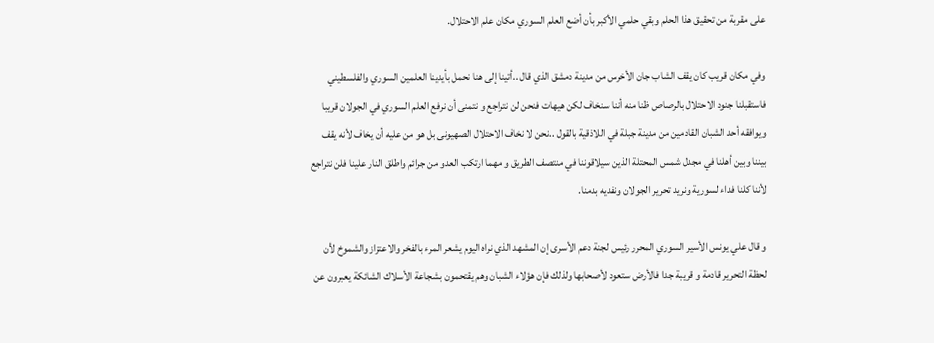على مقربة من تحقيق هذا الحلم وبقي حلمي الأكبر بأن أضع العلم السوري مكان علم الاحتلال.

وفي مكان قريب كان يقف الشاب جان الأخرس من مدينة دمشق الذي قال ..أتينا إلى هنا نحمل بأيدينا العلمين السوري والفلسطيني فاستقبلنا جنود الاحتلال بالرصاص ظنا منه أننا سنخاف لكن هيهات فنحن لن نتراجع و نتمنى أن نرفع العلم السوري في الجولان قريبا ويوافقه أحد الشبان القادمين من مدينة جبلة في اللاذقية بالقول ..نحن لا نخاف الاحتلال الصهيونى بل هو من عليه أن يخاف لأنه يقف بيننا وبين أهلنا في مجدل شمس المحتلة الذين سيلاقوننا في منتصف الطريق و مهما ارتكب العدو من جرائم واطلق النار علينا فلن نتراجع لأننا كلنا فداء لسورية ونريد تحرير الجولان ونفديه بدمنا.

و قال علي يونس الأسير السوري المحرر رئيس لجنة دعم الأسرى إن المشهد الذي نراه اليوم يشعر المرء بالفخر والاعتزاز والشموخ لأن لحظة التحرير قادمة و قريبة جدا فالأرض ستعود لأصحابها ولذلك فإن هؤلاء الشبان وهم يقتحمون بشجاعة الأسلاك الشائكة يعبرون عن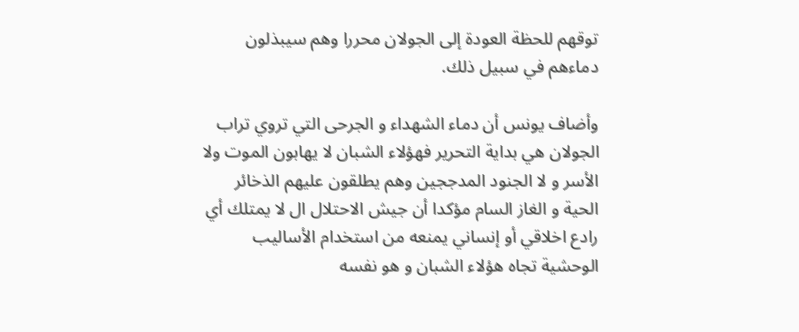توقهم للحظة العودة إلى الجولان محررا وهم سيبذلون دماءهم في سبيل ذلك.

وأضاف يونس أن دماء الشهداء و الجرحى التي تروي تراب الجولان هي بداية التحرير فهؤلاء الشبان لا يهابون الموت ولا الأسر و لا الجنود المدججين وهم يطلقون عليهم الذخائر الحية و الغاز السام مؤكدا أن جيش الاحتلال ال لا يمتلك أي رادع اخلاقي أو إنساني يمنعه من استخدام الأساليب الوحشية تجاه هؤلاء الشبان و هو نفسه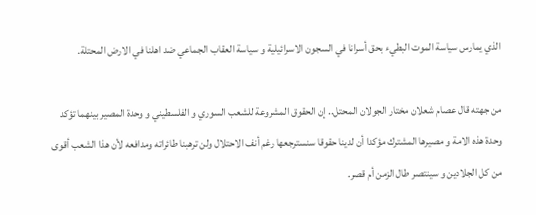الذي يمارس سياسة الموت البطيء بحق أسرانا في السجون الاسرائيلية و سياسة العقاب الجماعي ضد اهلنا في الارض المحتلة.

من جهته قال عصام شعلان مختار الجولان المحتل.. إن الحقوق المشروعة للشعب السوري و الفلسطيني و وحدة المصير بينهما تؤكد وحدة هذه الامة و مصيرها المشترك مؤكدا أن لدينا حقوقا سنسترجعها رغم أنف الاحتلال ولن ترهبنا طائراته ومدافعه لأن هذا الشعب أقوى من كل الجلادين و سينتصر طال الزمن أم قصر.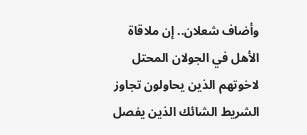وأضاف شعلان.. إن ملاقاة الأهل في الجولان المحتل لاخوتهم الذين يحاولون تجاوز الشريط الشائك الذين يفصل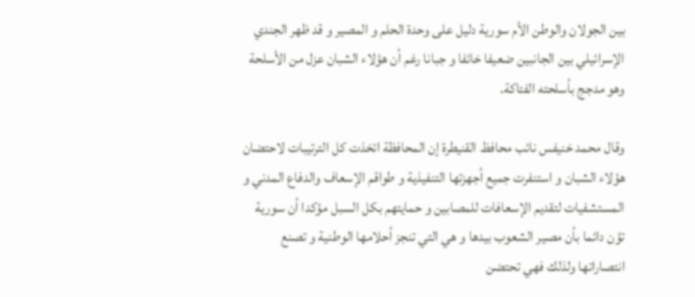بين الجولان والوطن الأم سورية دليل على وحدة الحلم و المصير و قد ظهر الجندي الإسرائيلي بين الجانبين ضعيفا خائفا و جبانا رغم أن هؤلاء الشبان عزل من الأسلحة وهو مدجج بأسلحته الفتاكة.

وقال محمد خنيفس نائب محافظ القنيطرة إن المحافظة اتخذت كل الترتيبات لاحتضان هؤلاء الشبان و استنفرت جميع أجهزتها التنفيذية و طواقم الإسعاف والدفاع المدني و المستشفيات لتقديم الإسعافات للمصابين و حمايتهم بكل السبل مؤكدا أن سورية تؤن دائما بأن مصير الشعوب بيدها و هي التي تنجز أحلامها الوطنية و تصنع انتصاراتها ولذلك فهي تحتضن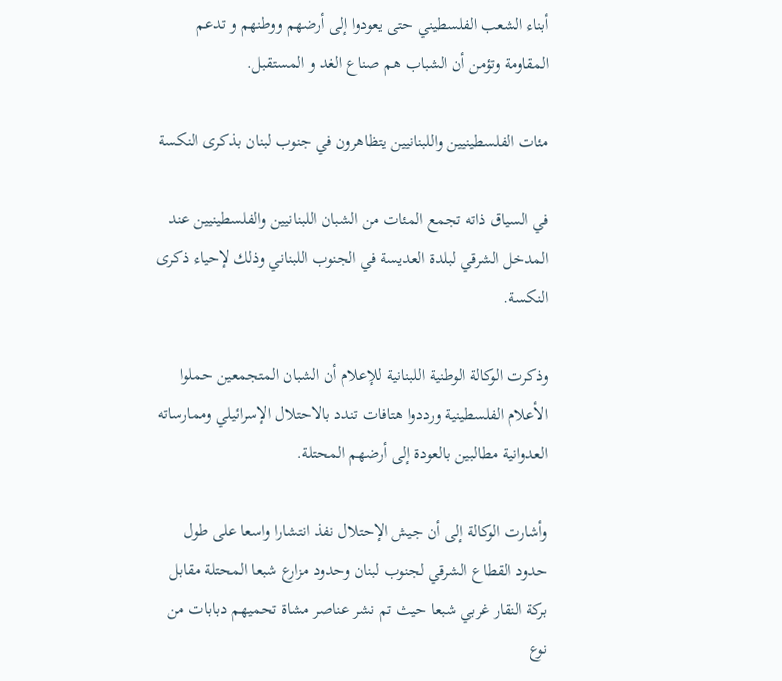أبناء الشعب الفلسطيني حتى يعودوا إلى أرضهم ووطنهم و تدعم المقاومة وتؤمن أن الشباب هم صناع الغد و المستقبل.

مئات الفلسطينيين واللبنانيين يتظاهرون في جنوب لبنان بذكرى النكسة

في السياق ذاته تجمع المئات من الشبان اللبنانيين والفلسطينيين عند المدخل الشرقي لبلدة العديسة في الجنوب اللبناني وذلك لإحياء ذكرى النكسة.

وذكرت الوكالة الوطنية اللبنانية للإعلام أن الشبان المتجمعين حملوا الأعلام الفلسطينية ورددوا هتافات تندد بالاحتلال الإسرائيلي وممارساته العدوانية مطالبين بالعودة إلى أرضهم المحتلة.

وأشارت الوكالة إلى أن جيش الإحتلال نفذ انتشارا واسعا على طول حدود القطاع الشرقي لجنوب لبنان وحدود مزارع شبعا المحتلة مقابل بركة النقار غربي شبعا حيث تم نشر عناصر مشاة تحميهم دبابات من نوع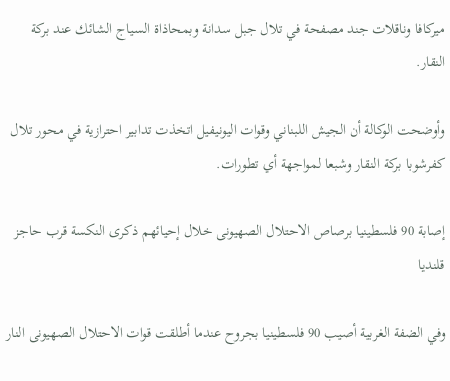ميركافا وناقلات جند مصفحة في تلال جبل سدانة وبمحاذاة السياج الشائك عند بركة النقار.

وأوضحت الوكالة أن الجيش اللبناني وقوات اليونيفيل اتخذت تدابير احترازية في محور تلال كفرشوبا بركة النقار وشبعا لمواجهة أي تطورات.

إصابة 90 فلسطينيا برصاص الاحتلال الصهيونى خلال إحيائهم ذكرى النكسة قرب حاجز قلنديا

وفي الضفة الغربية أصيب 90 فلسطينيا بجروح عندما أطلقت قوات الاحتلال الصهيونى النار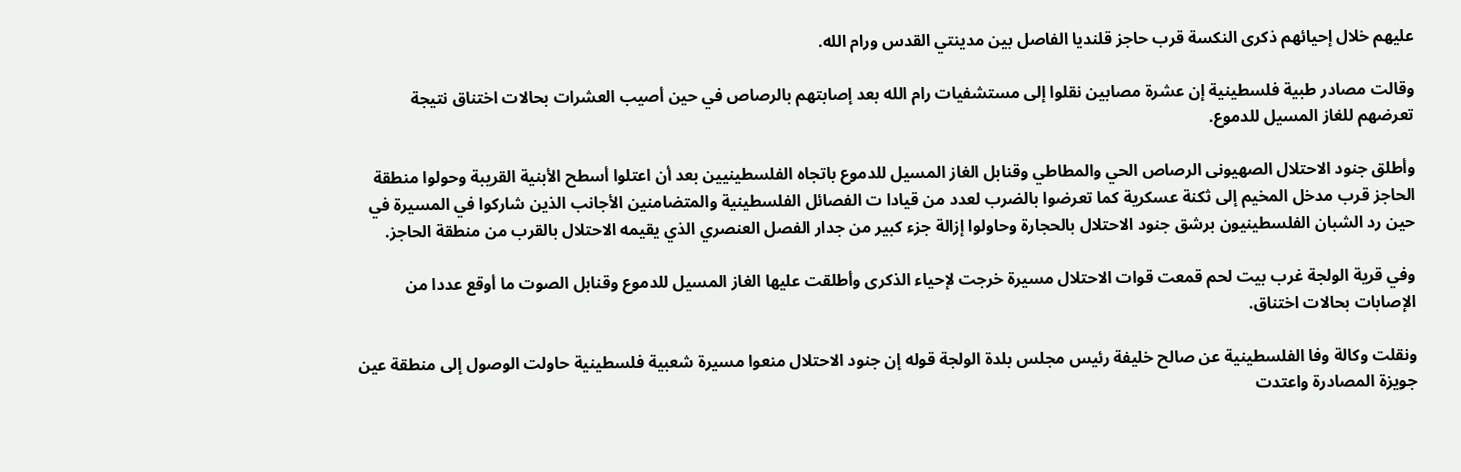عليهم خلال إحيائهم ذكرى النكسة قرب حاجز قلنديا الفاصل بين مدينتي القدس ورام الله.

وقالت مصادر طبية فلسطينية إن عشرة مصابين نقلوا إلى مستشفيات رام الله بعد إصابتهم بالرصاص في حين أصيب العشرات بحالات اختناق نتيجة تعرضهم للغاز المسيل للدموع.

وأطلق جنود الاحتلال الصهيونى الرصاص الحي والمطاطي وقنابل الغاز المسيل للدموع باتجاه الفلسطينيين بعد أن اعتلوا أسطح الأبنية القريبة وحولوا منطقة الحاجز قرب مدخل المخيم إلى ثكنة عسكرية كما تعرضوا بالضرب لعدد من قيادا ت الفصائل الفلسطينية والمتضامنين الأجانب الذين شاركوا في المسيرة في حين رد الشبان الفلسطينيون برشق جنود الاحتلال بالحجارة وحاولوا إزالة جزء كبير من جدار الفصل العنصري الذي يقيمه الاحتلال بالقرب من منطقة الحاجز.

وفي قرية الولجة غرب بيت لحم قمعت قوات الاحتلال مسيرة خرجت لإحياء الذكرى وأطلقت عليها الغاز المسيل للدموع وقنابل الصوت ما أوقع عددا من الإصابات بحالات اختناق.

ونقلت وكالة وفا الفلسطينية عن صالح خليفة رئيس مجلس بلدة الولجة قوله إن جنود الاحتلال منعوا مسيرة شعبية فلسطينية حاولت الوصول إلى منطقة عين جويزة المصادرة واعتدت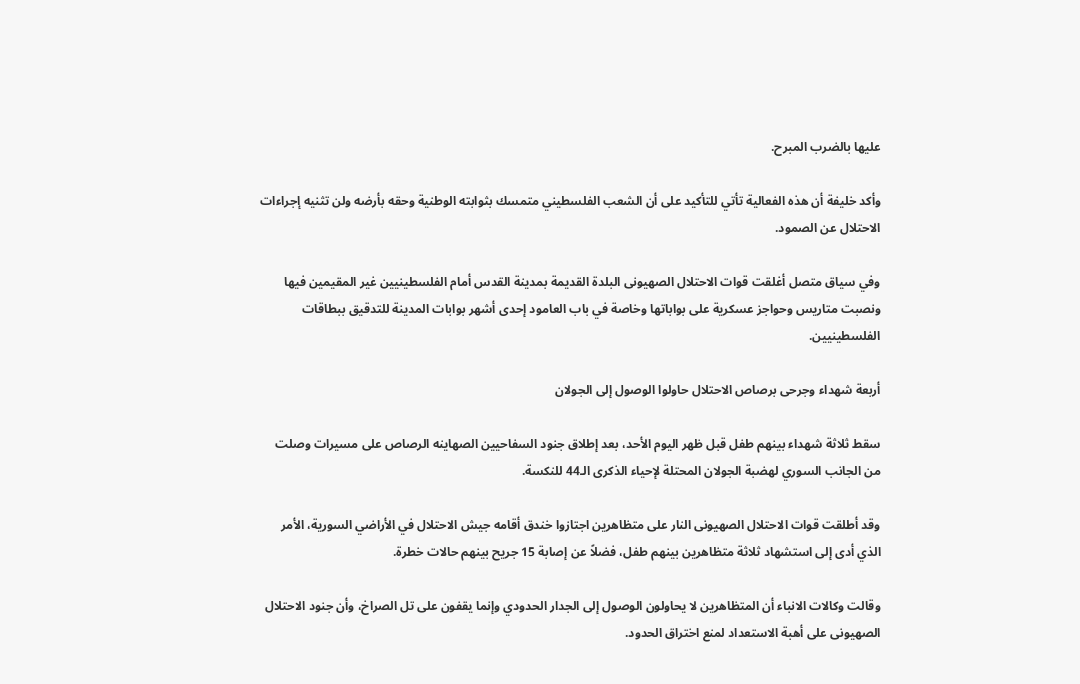عليها بالضرب المبرح.

وأكد خليفة أن هذه الفعالية تأتي للتأكيد على أن الشعب الفلسطيني متمسك بثوابته الوطنية وحقه بأرضه ولن تثنيه إجراءات الاحتلال عن الصمود.

وفي سياق متصل أغلقت قوات الاحتلال الصهيونى البلدة القديمة بمدينة القدس أمام الفلسطينيين غير المقيمين فيها ونصبت متاريس وحواجز عسكرية على بواباتها وخاصة في باب العامود إحدى أشهر بوابات المدينة للتدقيق ببطاقات الفلسطينيين.

أربعة شهداء وجرحى برصاص الاحتلال حاولوا الوصول إلى الجولان

سقط ثلاثة شهداء بينهم طفل قبل ظهر اليوم الأحد، بعد إطلاق جنود السفاحيين الصهاينه الرصاص على مسيرات وصلت من الجانب السوري لهضبة الجولان المحتلة لإحياء الذكرى الـ44 للنكسة.

وقد أطلقت قوات الاحتلال الصهيونى النار على متظاهرين اجتازوا خندق أقامه جيش الاحتلال في الأراضي السورية، الأمر الذي أدى إلى استشهاد ثلاثة متظاهرين بينهم طفل، فضلاً عن إصابة 15 جريح بينهم حالات خطرة.

وقالت وكالات الانباء أن المتظاهرين لا يحاولون الوصول إلى الجدار الحدودي وإنما يقفون على تل الصراخ، وأن جنود الاحتلال الصهيونى على أهبة الاستعداد لمنع اختراق الحدود.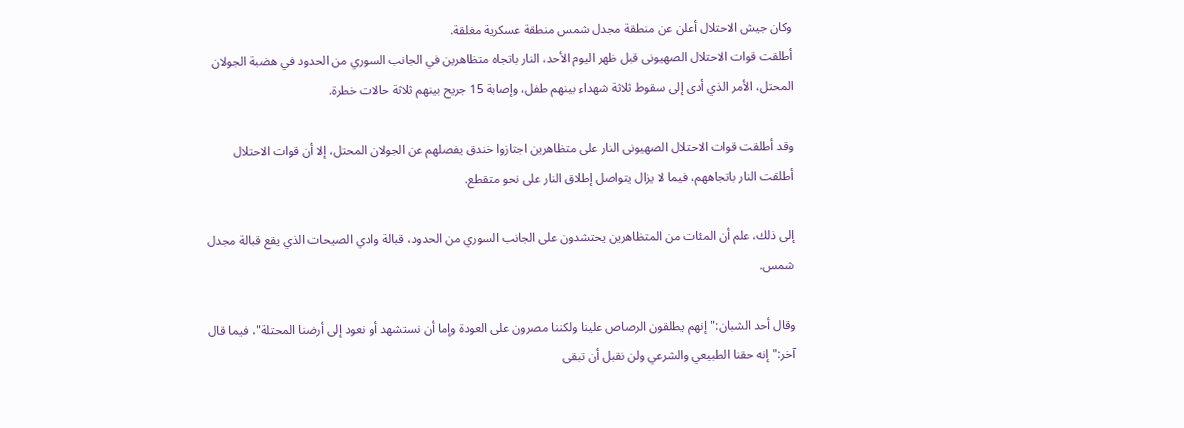وكان جيش الاحتلال أعلن عن منطقة مجدل شمس منطقة عسكرية مغلقة.
أطلقت قوات الاحتلال الصهيونى قبل ظهر اليوم الأحد، النار باتجاه متظاهرين في الجانب السوري من الحدود في هضبة الجولان المحتل، الأمر الذي أدى إلى سقوط ثلاثة شهداء بينهم طفل، وإصابة 15 جريح بينهم ثلاثة حالات خطرة.

وقد أطلقت قوات الاحتلال الصهيونى النار على متظاهرين اجتازوا خندق يفصلهم عن الجولان المحتل، إلا أن قوات الاحتلال أطلقت النار باتجاههم، فيما لا يزال يتواصل إطلاق النار على نحو متقطع.

إلى ذلك، علم أن المئات من المتظاهرين يحتشدون على الجانب السوري من الحدود، قبالة وادي الصيحات الذي يقع قبالة مجدل شمس.

وقال أحد الشبان:"إنهم يطلقون الرصاص علينا ولكننا مصرون على العودة وإما أن نستشهد أو نعود إلى أرضنا المحتلة"، فيما قال آخر:"إنه حقنا الطبيعي والشرعي ولن نقبل أن تبقى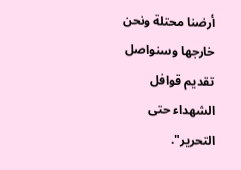أرضنا محتلة ونحن خارجها وسنواصل تقديم قوافل الشهداء حتى التحرير".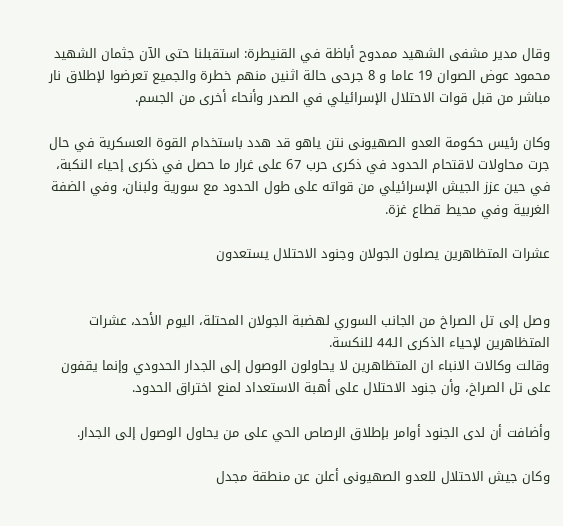وقال مدير مشفى الشهيد ممدوح أباظة في القنيطرة: استقبلنا حتى الآن جثمان الشهيد محمود عوض الصوان 19 عاما و 8 جرحى حالة اثنين منهم خطرة والجميع تعرضوا لإطلاق نار مباشر من قبل قوات الاحتلال الإسرائيلي في الصدر وأنحاء أخرى من الجسم.

وكان رئيس حكومة العدو الصهيونى نتن ياهو قد هدد باستخدام القوة العسكرية في حال جرت محاولات لاقتحام الحدود في ذكرى حرب 67 على غرار ما حصل في ذكرى إحياء النكبة، في حين عزز الجيش الإسرائيلي من قواته على طول الحدود مع سورية ولبنان، وفي الضفة الغربية وفي محيط قطاع غزة.

عشرات المتظاهرين يصلون الجولان وجنود الاحتلال يستعدون


وصل إلى تل الصراخ من الجانب السوري لهضبة الجولان المحتلة، اليوم الأحد، عشرات المتظاهرين لإحياء الذكرى الـ44 للنكسة.
وقالت وكالات الانباء ان المتظاهرين لا يحاولون الوصول إلى الجدار الحدودي وإنما يقفون على تل الصراخ، وأن جنود الاحتلال على أهبة الاستعداد لمنع اختراق الحدود.

وأضافت أن لدى الجنود أوامر بإطلاق الرصاص الحي على من يحاول الوصول إلى الجدار.

وكان جيش الاحتلال للعدو الصهيونى أعلن عن منطقة مجدل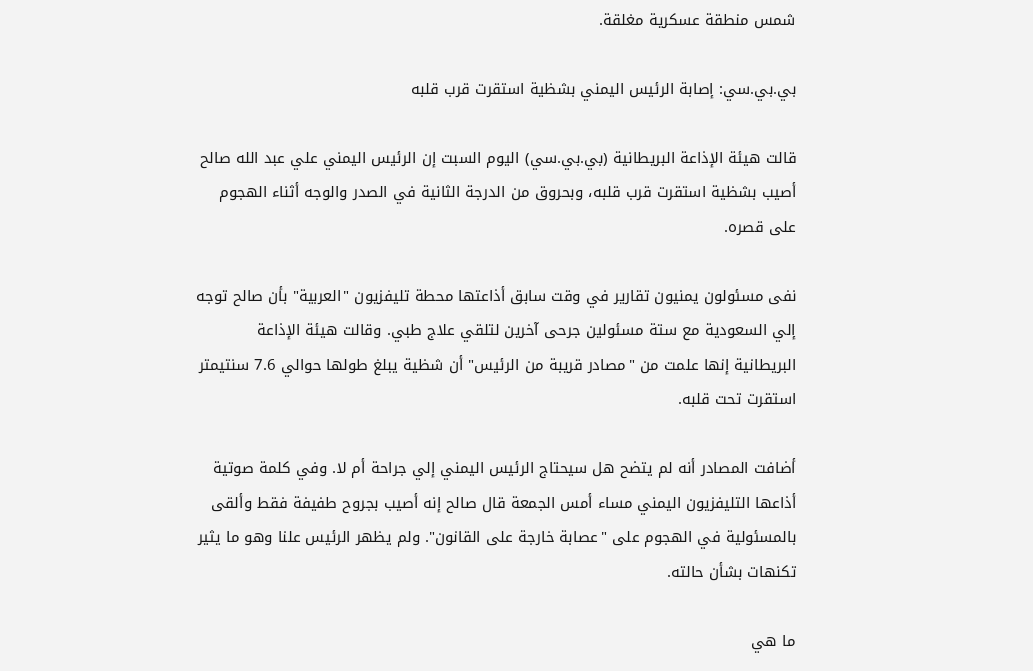شمس منطقة عسكرية مغلقة.

بي.بي.سي: إصابة الرئيس اليمني بشظية استقرت قرب قلبه

قالت هيئة الإذاعة البريطانية (بي.بي.سي) اليوم السبت إن الرئيس اليمني علي عبد الله صالح أصيب بشظية استقرت قرب قلبه، وبحروق من الدرجة الثانية في الصدر والوجه أثناء الهجوم على قصره.

نفى مسئولون يمنيون تقارير في وقت سابق أذاعتها محطة تليفزيون "العربية" بأن صالح توجه إلي السعودية مع ستة مسئولين جرحى آخرين لتلقي علاج طبي. وقالت هيئة الإذاعة البريطانية إنها علمت من "مصادر قريبة من الرئيس" أن شظية يبلغ طولها حوالي 7.6 سنتيمتر استقرت تحت قلبه.

أضافت المصادر أنه لم يتضح هل سيحتاج الرئيس اليمني إلي جراحة أم لا. وفي كلمة صوتية أذاعها التليفزيون اليمني مساء أمس الجمعة قال صالح إنه أصيب بجروح طفيفة فقط وألقى بالمسئولية في الهجوم على "عصابة خارجة على القانون". ولم يظهر الرئيس علنا وهو ما يثير تكنهات بشأن حالته.

ما هي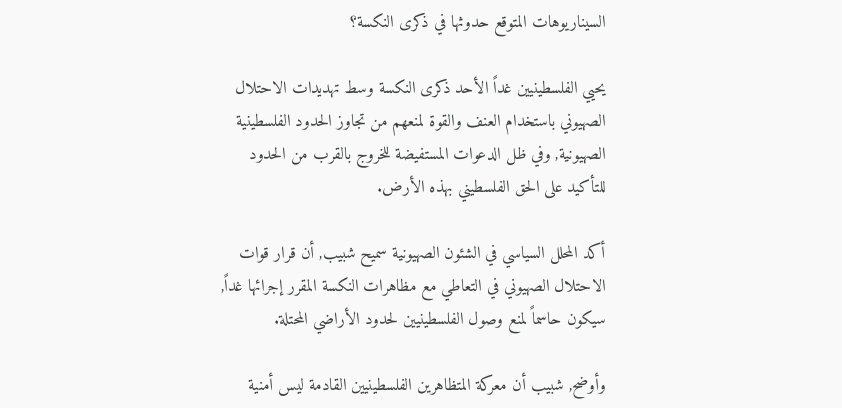السيناريوهات المتوقع حدوثها في ذكرى النكسة؟

يحيي الفلسطينيين غداً الأحد ذكرى النكسة وسط تهديدات الاحتلال الصهيوني باستخدام العنف والقوة لمنعهم من تجاوز الحدود الفلسطينية الصهيونية, وفي ظل الدعوات المستفيضة للخروج بالقرب من الحدود للتأكيد على الحق الفلسطيني بهذه الأرض.

أكد المحلل السياسي في الشئون الصهيونية سميح شبيب, أن قرار قوات الاحتلال الصهيوني في التعاطي مع مظاهرات النكسة المقرر إجرائها غداً, سيكون حاسماً لمنع وصول الفلسطينيين لحدود الأراضي المحتلة.

وأوضح, شبيب أن معركة المتظاهرين الفلسطينيين القادمة ليس أمنية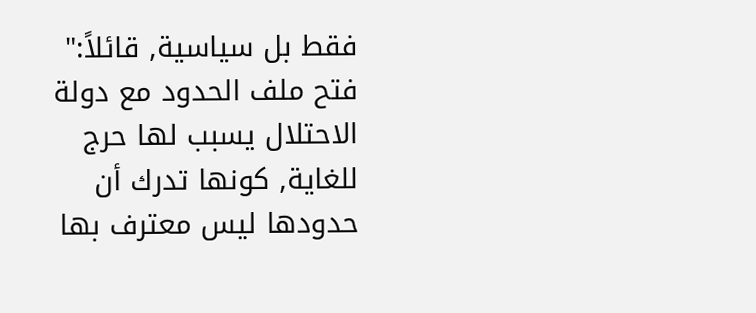فقط بل سياسية, قائلاً:" فتح ملف الحدود مع دولة الاحتلال يسبب لها حرج للغاية, كونها تدرك أن حدودها ليس معترف بها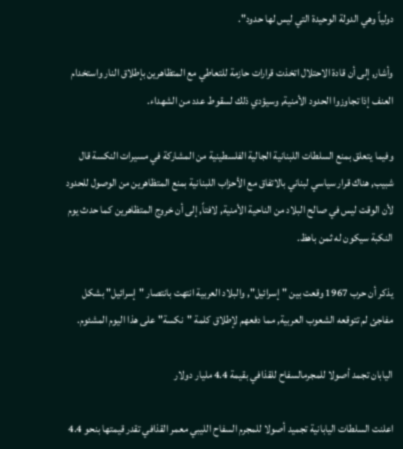دولياً وهي الدولة الوحيدة التي ليس لها حدود".

وأشار, إلى أن قادة الاحتلال اتخذت قرارات حازمة للتعاطي مع المتظاهرين بإطلاق النار واستخدام العنف إذا تجاوزوا الحدود الأمنية, وسيؤدي ذلك لسقوط عدد من الشهداء.

وفيما يتعلق بمنع السلطات اللبنانية الجالية الفلسطينية من المشاركة في مسيرات النكسة قال شبيب, هناك قرار سياسي لبناني بالاتفاق مع الأحزاب اللبنانية بمنع المتظاهرين من الوصول للحدود لأن الوقت ليس في صالح البلاد من الناحية الأمنية, لافتاً, إلى أن خروج المتظاهرين كما حدث يوم النكبة سيكون له ثمن باهظ.

يذكر أن حرب 1967 وقعت بين "إسرائيل", والبلاد العربية انتهت بانتصار "إسرائيل" بشكل مفاجئ لم تتوقعه الشعوب العربية, مما دفعهم لإطلاق كلمة "نكسة" على هذا اليوم المشئوم.

اليابان تجمد أصولا للمجرمالسفاح للقذافي بقيمة 4.4 مليار دولار

اعلنت السلطات اليابانية تجميد أصولا للمجرم السفاح الليبي معمر القذافي تقدر قيمتها بنحو 4.4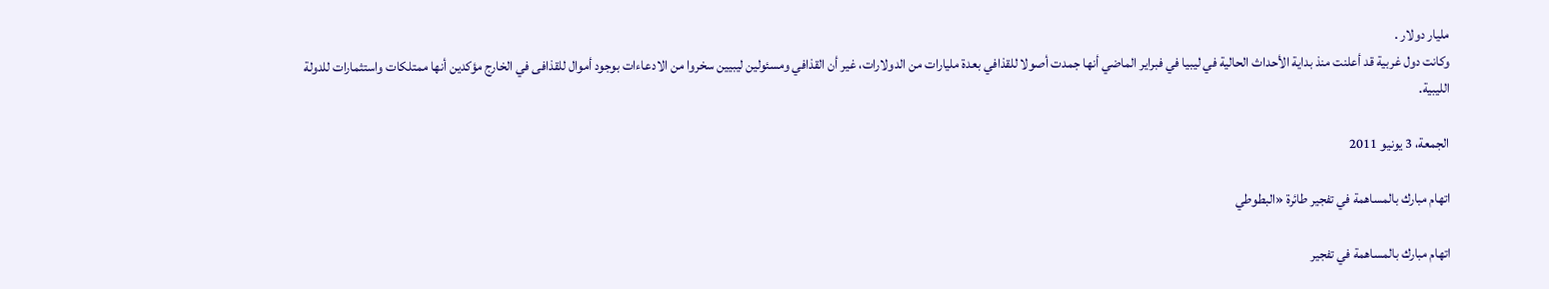مليار دولار .
وكانت دول غربية قد أعلنت منذ بداية الأحداث الحالية في ليبيا في فبراير الماضي أنها جمدت أصولا للقذافي بعدة مليارات من الدولارات، غير أن القذافي ومسئولين ليبيين سخروا من الادعاءات بوجود أموال للقذافى في الخارج مؤكدين أنها ممتلكات واستثمارات للدولة الليبية.

الجمعة، 3 يونيو 2011

اتهام مبارك بالمساهمة في تفجير طائرة «البطوطي

اتهام مبارك بالمساهمة في تفجير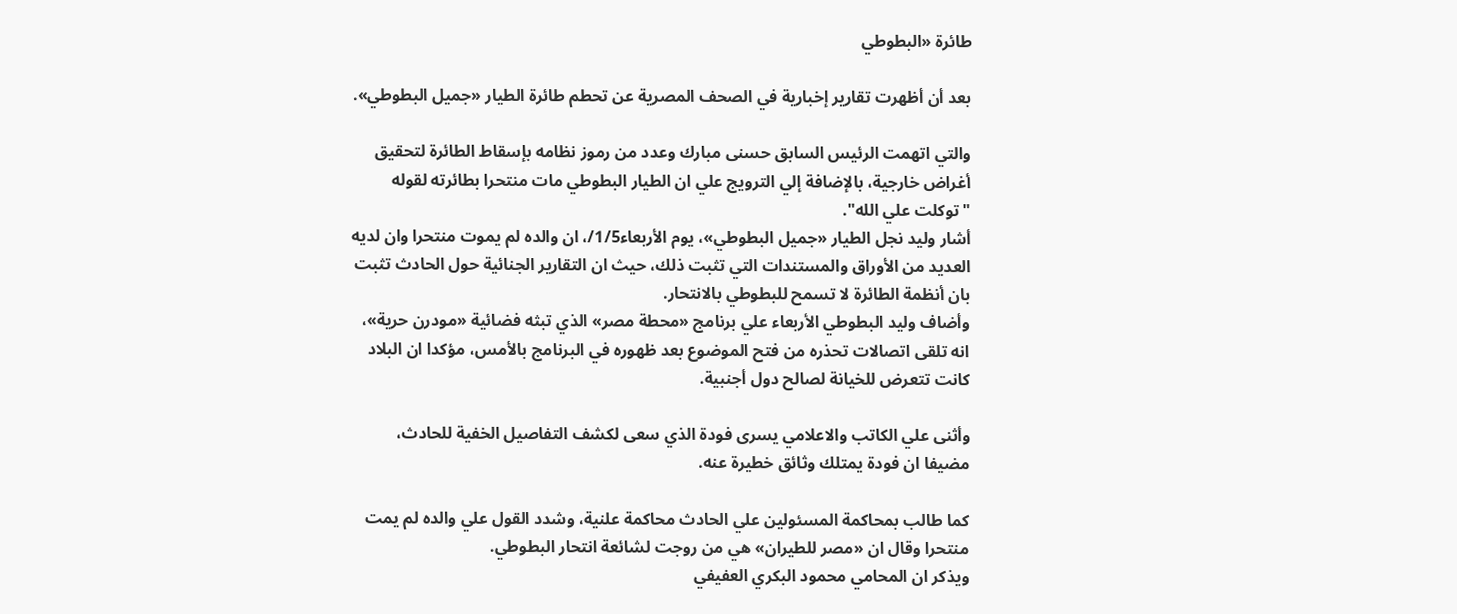طائرة «البطوطي

بعد أن أظهرت تقارير إخبارية في الصحف المصرية عن تحطم طائرة الطيار «جميل البطوطي».

والتي اتهمت الرئيس السابق حسنى مبارك وعدد من رموز نظامه بإسقاط الطائرة لتحقيق أغراض خارجية، بالإضافة إلي الترويج علي ان الطيار البطوطي مات منتحرا بطائرته لقوله "توكلت علي الله".
أشار وليد نجل الطيار «جميل البطوطي»، يوم الأربعاء1/5/، ان والده لم يموت منتحرا وان لديه العديد من الأوراق والمستندات التي تثبت ذلك، حيث ان التقارير الجنائية حول الحادث تثبت بان أنظمة الطائرة لا تسمح للبطوطي بالانتحار.
وأضاف وليد البطوطي الأربعاء علي برنامج «محطة مصر» الذي تبثه فضائية «مودرن حرية»، انه تلقى اتصالات تحذره من فتح الموضوع بعد ظهوره في البرنامج بالأمس، مؤكدا ان البلاد كانت تتعرض للخيانة لصالح دول أجنبية.

وأثنى علي الكاتب والاعلامي يسرى فودة الذي سعى لكشف التفاصيل الخفية للحادث، مضيفا ان فودة يمتلك وثائق خطيرة عنه.

كما طالب بمحاكمة المسئولين علي الحادث محاكمة علنية، وشدد القول علي والده لم يمت منتحرا وقال ان «مصر للطيران» هي من روجت لشائعة انتحار البطوطي.
ويذكر ان المحامي محمود البكري العفيفي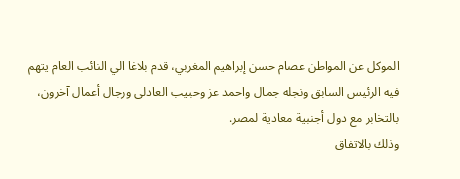الموكل عن المواطن عصام حسن إبراهيم المغربي، قدم بلاغا الي النائب العام يتهم فيه الرئيس السابق ونجله جمال واحمد عز وحبيب العادلى ورجال أعمال آخرون، بالتخابر مع دول أجنبية معادية لمصر.
وذلك بالاتفاق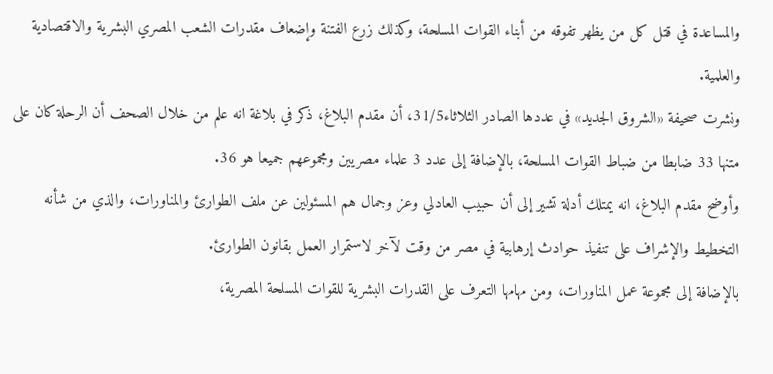والمساعدة في قتل كل من يظهر تفوقه من أبناء القوات المسلحة، وكذلك زرع الفتنة وإضعاف مقدرات الشعب المصري البشرية والاقتصادية والعلمية.
ونشرت صحيفة «الشروق الجديد» في عددها الصادر الثلاثاء31/5، أن مقدم البلاغ، ذكر في بلاغة انه علم من خلال الصحف أن الرحلة كان على متنها 33 ضابطا من ضباط القوات المسلحة، بالإضافة إلى عدد 3 علماء مصريين ومجموعهم جميعا هو 36.
وأوضح مقدم البلاغ، انه يمتلك أدلة تشير إلى أن حبيب العادلي وعز وجمال هم المسئولين عن ملف الطوارئ والمناورات، والذي من شأنه التخطيط والإشراف على تنفيذ حوادث إرهابية في مصر من وقت لآخر لاستمرار العمل بقانون الطوارئ.
بالإضافة إلى مجموعة عمل المناورات، ومن مهامها التعرف على القدرات البشرية للقوات المسلحة المصرية،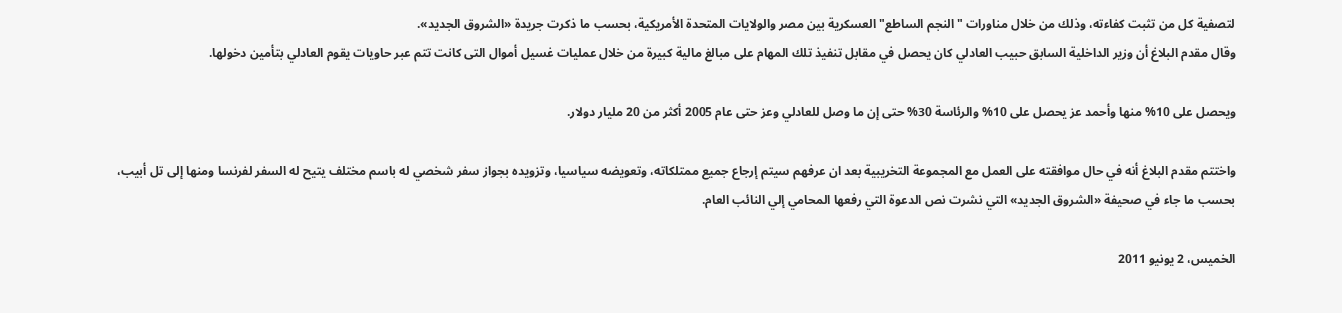لتصفية كل من تثبت كفاءته، وذلك من خلال مناورات "النجم الساطع" العسكرية بين مصر والولايات المتحدة الأمريكية، بحسب ما ذكرت جريدة «الشروق الجديد».
وقال مقدم البلاغ أن وزير الداخلية السابق حبيب العادلي كان يحصل في مقابل تنفيذ تلك المهام على مبالغ مالية كبيرة من خلال عمليات غسيل أموال التى كانت تتم عبر حاويات يقوم العادلي بتأمين دخولها.

ويحصل على 10% منها وأحمد عز يحصل على 10% والرئاسة 30% حتى إن ما وصل للعادلي وعز حتى عام 2005 أكثر من 20 مليار دولار.

واختتم مقدم البلاغ أنه في حال موافقته على العمل مع المجموعة التخريبية بعد ان عرفهم سيتم إرجاع جميع ممتلكاته، وتعويضه سياسيا، وتزويده بجواز سفر شخصي له باسم مختلف يتيح له السفر لفرنسا ومنها إلى تل أبيب، بحسب ما جاء في صحيفة «الشروق الجديد» التي نشرت نص الدعوة التي رفعها المحامي إلي النائب العام.

الخميس، 2 يونيو 2011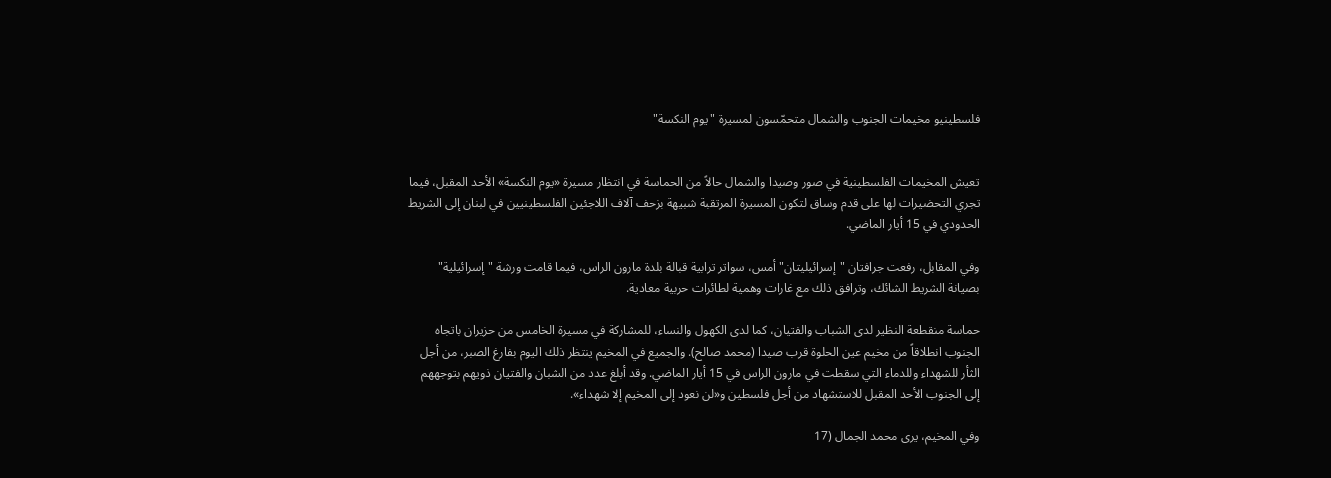فلسطينيو مخيمات الجنوب والشمال متحمّسون لمسيرة "يوم النكسة"


تعيش المخيمات الفلسطينية في صور وصيدا والشمال حالاً من الحماسة في انتظار مسيرة «يوم النكسة» الأحد المقبل، فيما تجري التحضيرات لها على قدم وساق لتكون المسيرة المرتقبة شبيهة بزحف آلاف اللاجئين الفلسطينيين في لبنان إلى الشريط الحدودي في 15 أيار الماضي.

وفي المقابل، رفعت جرافتان "إسرائيليتان" أمس، سواتر ترابية قبالة بلدة مارون الراس، فيما قامت ورشة "إسرائيلية" بصيانة الشريط الشائك، وترافق ذلك مع غارات وهمية لطائرات حربية معادية.

حماسة منقطعة النظير لدى الشباب والفتيان، كما لدى الكهول والنساء، للمشاركة في مسيرة الخامس من حزيران باتجاه الجنوب انطلاقاً من مخيم عين الحلوة قرب صيدا (محمد صالح). والجميع في المخيم ينتظر ذلك اليوم بفارغ الصبر، من أجل الثأر للشهداء وللدماء التي سقطت في مارون الراس في 15 أيار الماضي. وقد أبلغ عدد من الشبان والفتيان ذويهم بتوجههم إلى الجنوب الأحد المقبل للاستشهاد من أجل فلسطين و«لن نعود إلى المخيم إلا شهداء».

وفي المخيم، يرى محمد الجمال (17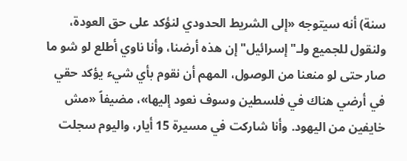سنة) أنه سيتوجه «إلى الشريط الحدودي لنؤكد على حق العودة، ولنقول للجميع ولـ"إسرائيل" إن هذه أرضنا، وأنا ناوي أطلع لو شو ما صار حتى لو منعنا من الوصول، المهم أن نقوم بأي شيء يؤكد حقي في أرضي هناك في فلسطين وسوف نعود إليها»، مضيفاً «مش خايفين من اليهود. وأنا شاركت في مسيرة 15 أيار، واليوم سجلت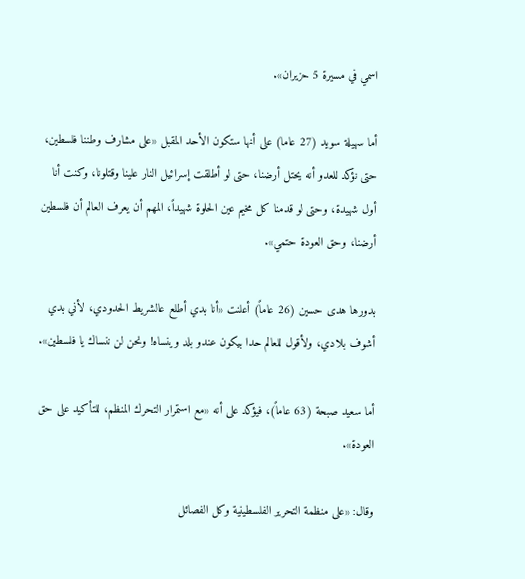اسمي في مسيرة 5 حزيران».

أما سهيلة سويد (27 عاما) على أنها ستكون الأحد المقبل «على مشارف وطننا فلسطين، حتى نؤكد للعدو أنه يحتل أرضنا، حتى لو أطلقت إسرائيل النار علينا وقتلونا، وكنت أنا أول شهيدة، وحتى لو قدمنا كل مخيم عين الحلوة شهيداً، المهم أن يعرف العالم أن فلسطين أرضنا، وحق العودة حتمي».

بدورها هدى حسين (26 عاماً) أعلنت «أنا بدي أطلع عالشريط الحدودي، لأني بدي أشوف بلادي، ولأقول للعالم حدا بيكون عندو بلد وينساه! ونحن لن ننساك يا فلسطين».

أما سعيد صبحة (63 عاماً)، فيؤكد على أنه «مع استمرار التحرك المنظم، للتأكيد على حق العودة».

وقال: «على منظمة التحرير الفلسطينية وكل الفصائل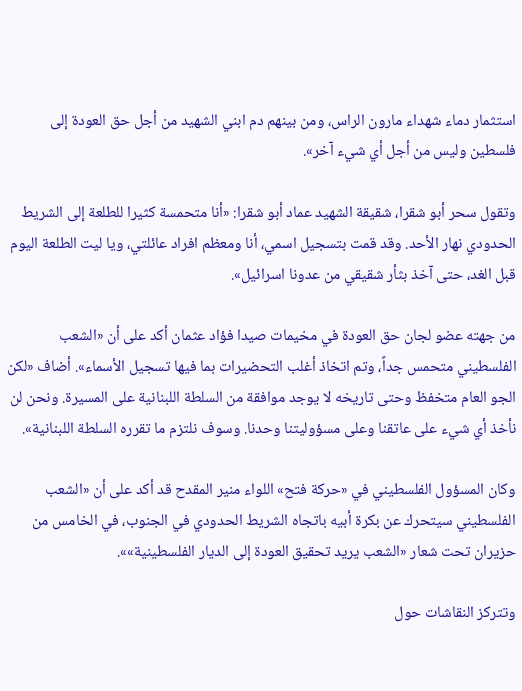استثمار دماء شهداء مارون الراس، ومن بينهم دم ابني الشهيد من أجل حق العودة إلى فلسطين وليس من أجل أي شيء آخر».

وتقول سحر أبو شقرا، شقيقة الشهيد عماد أبو شقرا: «أنا متحمسة كثيرا للطلعة إلى الشريط الحدودي نهار الأحد. وقد قمت بتسجيل اسمي، أنا ومعظم افراد عائلتي، ويا ليت الطلعة اليوم قبل الغد، حتى آخذ بثأر شقيقي من عدونا اسرائيل».

من جهته عضو لجان حق العودة في مخيمات صيدا فؤاد عثمان أكد على أن «الشعب الفلسطيني متحمس جداً، وتم اتخاذ أغلب التحضيرات بما فيها تسجيل الأسماء». أضاف «لكن الجو العام متخفظ وحتى تاريخه لا يوجد موافقة من السلطة اللبنانية على المسيرة. ونحن لن نأخذ أي شيء على عاتقنا وعلى مسؤوليتنا وحدنا. وسوف نلتزم ما تقرره السلطة اللبنانية».

وكان المسؤول الفلسطيني في «حركة فتح» اللواء منير المقدح قد أكد على أن «الشعب الفلسطيني سيتحرك عن بكرة أبيه باتجاه الشريط الحدودي في الجنوب، في الخامس من حزيران تحت شعار «الشعب يريد تحقيق العودة إلى الديار الفلسطينية»».

وتتركز النقاشات حول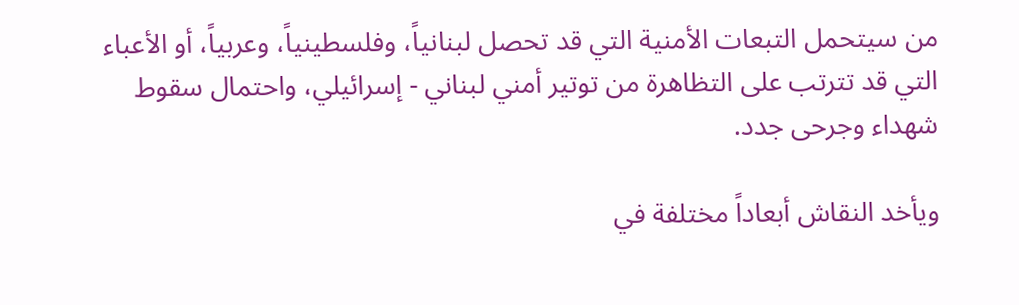من سيتحمل التبعات الأمنية التي قد تحصل لبنانياً، وفلسطينياً، وعربياً، أو الأعباء التي قد تترتب على التظاهرة من توتير أمني لبناني - إسرائيلي، واحتمال سقوط شهداء وجرحى جدد.

ويأخد النقاش أبعاداً مختلفة في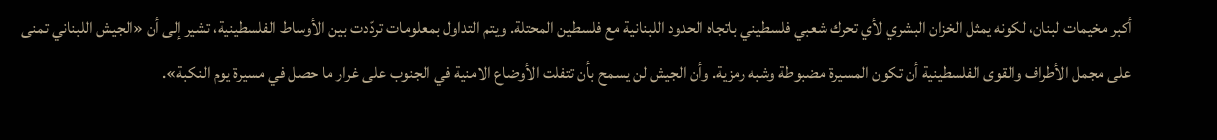أكبر مخيمات لبنان، لكونه يمثل الخزان البشري لأي تحرك شعبي فلسطيني باتجاه الحدود اللبنانية مع فلسطين المحتلة. ويتم التداول بمعلومات تردّدت بين الأوساط الفلسطينية، تشير إلى أن «الجيش اللبناني تمنى على مجمل الأطراف والقوى الفلسطينية أن تكون المسيرة مضبوطة وشبه رمزية. وأن الجيش لن يسمح بأن تتفلت الأوضاع الامنية في الجنوب على غرار ما حصل في مسيرة يوم النكبة».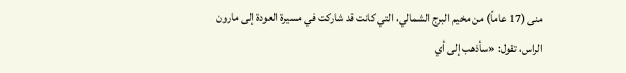منى (17 عاماً) من مخيم البرج الشمالي، التي كانت قد شاركت في مسيرة العودة إلى مارون الراس، تقول: «سأذهب إلى أي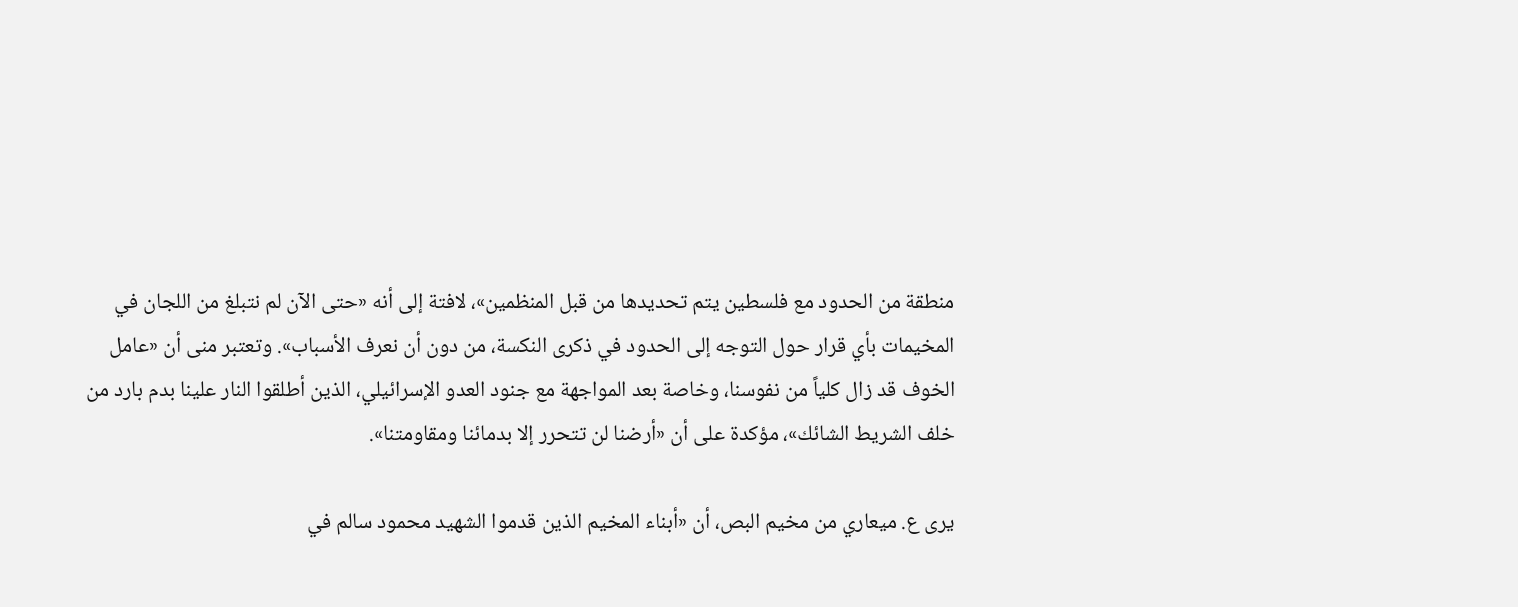منطقة من الحدود مع فلسطين يتم تحديدها من قبل المنظمين»، لافتة إلى أنه «حتى الآن لم نتبلغ من اللجان في المخيمات بأي قرار حول التوجه إلى الحدود في ذكرى النكسة، من دون أن نعرف الأسباب». وتعتبر منى أن «عامل الخوف قد زال كلياً من نفوسنا، وخاصة بعد المواجهة مع جنود العدو الإسرائيلي، الذين أطلقوا النار علينا بدم بارد من خلف الشريط الشائك»، مؤكدة على أن «أرضنا لن تتحرر إلا بدمائنا ومقاومتنا».

يرى ع. ميعاري من مخيم البص، أن «أبناء المخيم الذين قدموا الشهيد محمود سالم في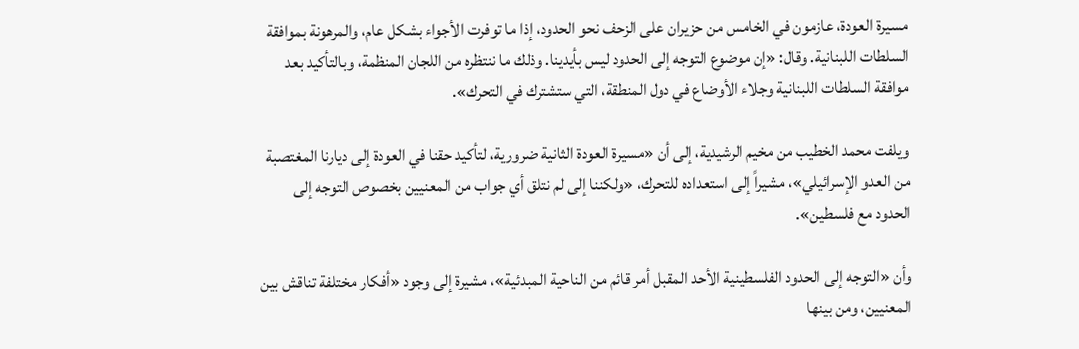مسيرة العودة، عازمون في الخامس من حزيران على الزحف نحو الحدود، إذا ما توفرت الأجواء بشكل عام، والمرهونة بموافقة السلطات اللبنانية. وقال: «إن موضوع التوجه إلى الحدود ليس بأيدينا. وذلك ما ننتظره من اللجان المنظمة، وبالتأكيد بعد موافقة السلطات اللبنانية وجلاء الأوضاع في دول المنطقة، التي ستشترك في التحرك».

ويلفت محمد الخطيب من مخيم الرشيدية، إلى أن «مسيرة العودة الثانية ضرورية، لتأكيد حقنا في العودة إلى ديارنا المغتصبة من العدو الإسرائيلي»، مشيراً إلى استعداده للتحرك، «ولكننا إلى لم نتلق أي جواب من المعنيين بخصوص التوجه إلى الحدود مع فلسطين».

وأن «التوجه إلى الحدود الفلسطينية الأحد المقبل أمر قائم من الناحية المبدئية»، مشيرة إلى وجود «أفكار مختلفة تناقش بين المعنيين، ومن بينها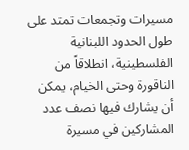مسيرات وتجمعات تمتد على طول الحدود اللبنانية الفلسطينية، انطلاقاً من الناقورة وحتى الخيام، يمكن أن يشارك فيها نصف عدد المشاركين في مسيرة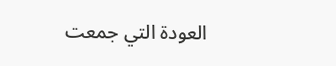العودة التي جمعت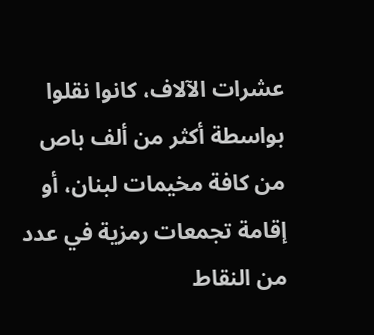عشرات الآلاف، كانوا نقلوا بواسطة أكثر من ألف باص من كافة مخيمات لبنان، أو إقامة تجمعات رمزية في عدد من النقاط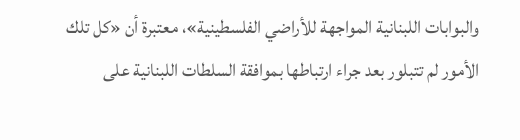والبوابات اللبنانية المواجهة للأراضي الفلسطينية»، معتبرة أن «كل تلك الأمور لم تتبلور بعد جراء ارتباطها بموافقة السلطات اللبنانية على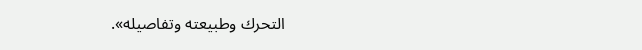التحرك وطبيعته وتفاصيله».